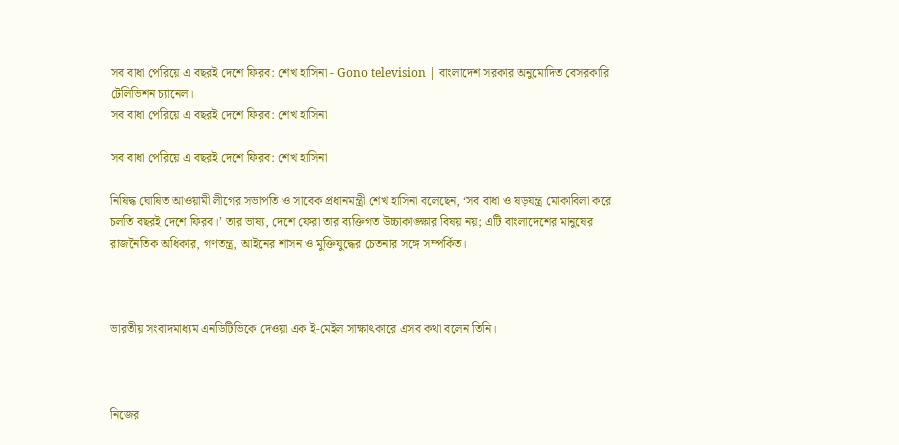সব বাধা পেরিয়ে এ বছরই দেশে ফিরব: শেখ হাসিনা - Gono television | বাংলাদেশ সরকার অনুমোদিত বেসরকারি টেলিভিশন চ্যানেল।
সব বাধা পেরিয়ে এ বছরই দেশে ফিরব: শেখ হাসিনা

সব বাধা পেরিয়ে এ বছরই দেশে ফিরব: শেখ হাসিনা

নিষিদ্ধ ঘোষিত আওয়ামী লীগের সভাপতি ও সাবেক প্রধানমন্ত্রী শেখ হাসিনা বলেছেন, ‘সব বাধা ও ষড়যন্ত্র মোকাবিলা করে চলতি বছরই দেশে ফিরব।’ তার ভাষ্য, দেশে ফেরা তার ব্যক্তিগত উচ্চাকাঙ্ক্ষার বিষয় নয়; এটি বাংলাদেশের মানুষের রাজনৈতিক অধিকার, গণতন্ত্র, আইনের শাসন ও মুক্তিযুদ্ধের চেতনার সঙ্গে সম্পর্কিত।



ভারতীয় সংবাদমাধ্যম এনডিটিভিকে দেওয়া এক ই-মেইল সাক্ষাৎকারে এসব কথা বলেন তিনি।



নিজের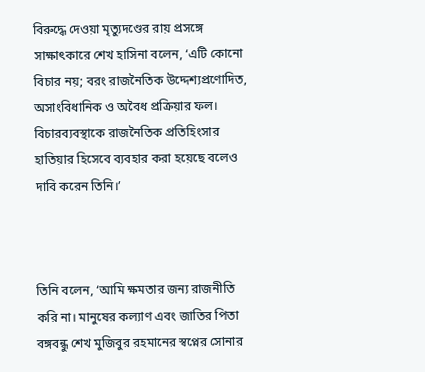বিরুদ্ধে দেওয়া মৃত্যুদণ্ডের রায় প্রসঙ্গে সাক্ষাৎকারে শেখ হাসিনা বলেন, ‘এটি কোনো বিচার নয়; বরং রাজনৈতিক উদ্দেশ্যপ্রণোদিত, অসাংবিধানিক ও অবৈধ প্রক্রিয়ার ফল। বিচারব্যবস্থাকে রাজনৈতিক প্রতিহিংসার হাতিয়ার হিসেবে ব্যবহার করা হয়েছে বলেও দাবি করেন তিনি।’



তিনি বলেন, ‘আমি ক্ষমতার জন্য রাজনীতি করি না। মানুষের কল্যাণ এবং জাতির পিতা বঙ্গবন্ধু শেখ মুজিবুর রহমানের স্বপ্নের সোনার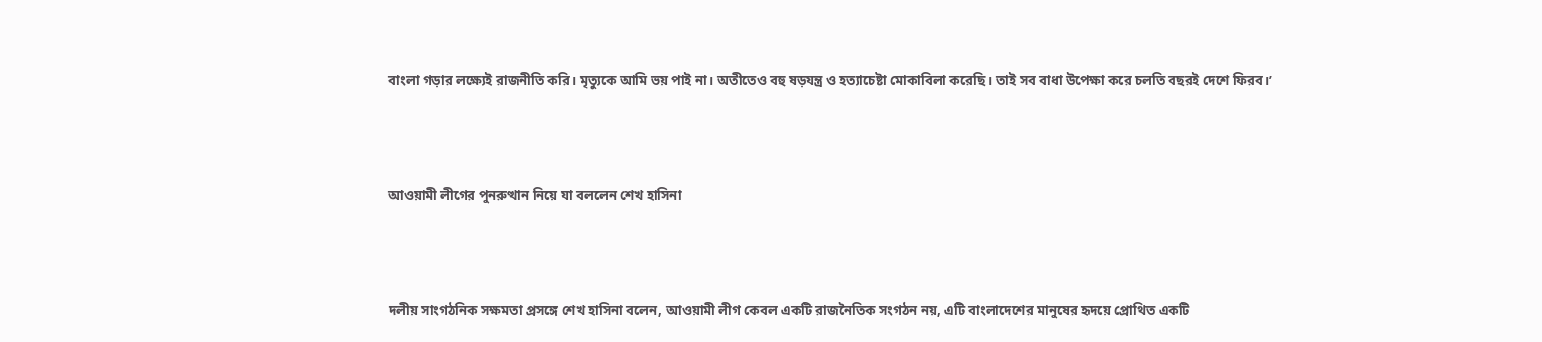বাংলা গড়ার লক্ষ্যেই রাজনীতি করি। মৃত্যুকে আমি ভয় পাই না। অতীতেও বহু ষড়যন্ত্র ও হত্যাচেষ্টা মোকাবিলা করেছি। তাই সব বাধা উপেক্ষা করে চলতি বছরই দেশে ফিরব।’



আওয়ামী লীগের পুনরুত্থান নিয়ে যা বললেন শেখ হাসিনা



দলীয় সাংগঠনিক সক্ষমতা প্রসঙ্গে শেখ হাসিনা বলেন, আওয়ামী লীগ কেবল একটি রাজনৈতিক সংগঠন নয়, এটি বাংলাদেশের মানুষের হৃদয়ে প্রোথিত একটি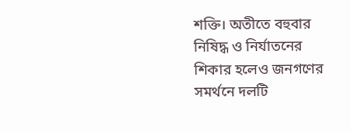শক্তি। অতীতে বহুবার নিষিদ্ধ ও নির্যাতনের শিকার হলেও জনগণের সমর্থনে দলটি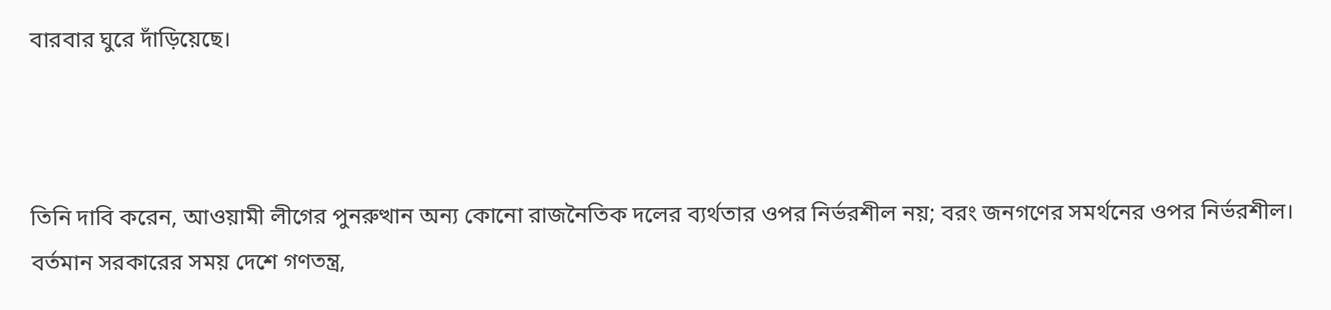বারবার ঘুরে দাঁড়িয়েছে।



তিনি দাবি করেন, আওয়ামী লীগের পুনরুত্থান অন্য কোনো রাজনৈতিক দলের ব্যর্থতার ওপর নির্ভরশীল নয়; বরং জনগণের সমর্থনের ওপর নির্ভরশীল। বর্তমান সরকারের সময় দেশে গণতন্ত্র,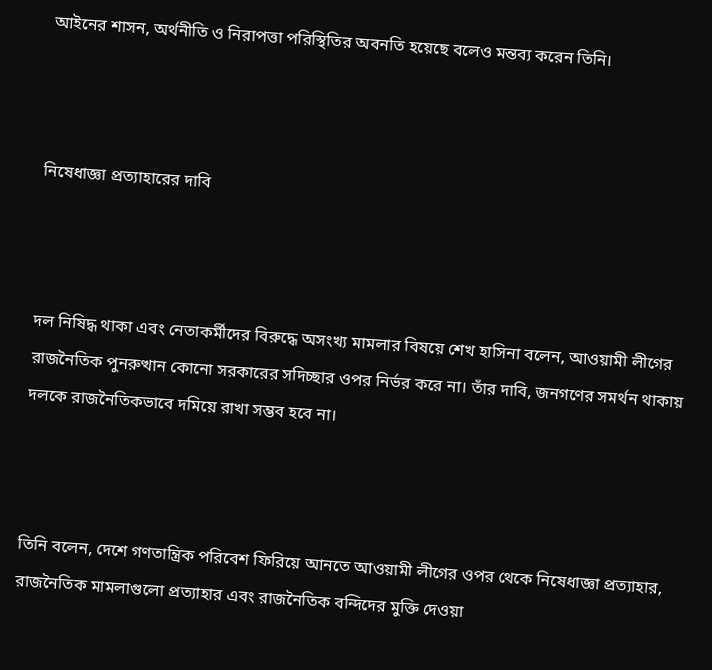আইনের শাসন, অর্থনীতি ও নিরাপত্তা পরিস্থিতির অবনতি হয়েছে বলেও মন্তব্য করেন তিনি।



নিষেধাজ্ঞা প্রত্যাহারের দাবি



দল নিষিদ্ধ থাকা এবং নেতাকর্মীদের বিরুদ্ধে অসংখ্য মামলার বিষয়ে শেখ হাসিনা বলেন, আওয়ামী লীগের রাজনৈতিক পুনরুত্থান কোনো সরকারের সদিচ্ছার ওপর নির্ভর করে না। তাঁর দাবি, জনগণের সমর্থন থাকায় দলকে রাজনৈতিকভাবে দমিয়ে রাখা সম্ভব হবে না।



তিনি বলেন, দেশে গণতান্ত্রিক পরিবেশ ফিরিয়ে আনতে আওয়ামী লীগের ওপর থেকে নিষেধাজ্ঞা প্রত্যাহার, রাজনৈতিক মামলাগুলো প্রত্যাহার এবং রাজনৈতিক বন্দিদের মুক্তি দেওয়া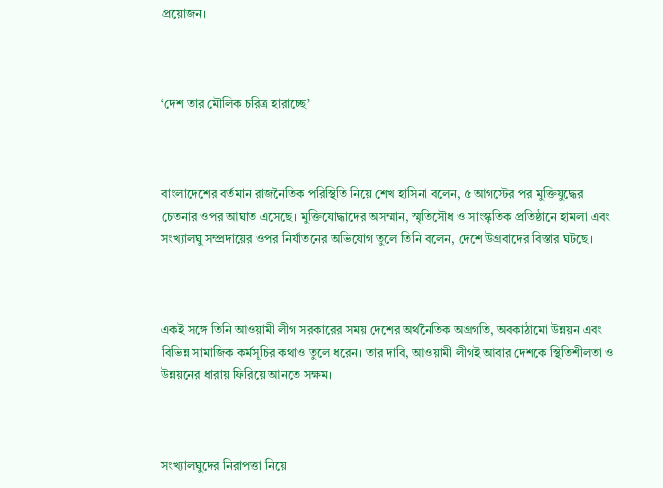প্রয়োজন।



‘দেশ তার মৌলিক চরিত্র হারাচ্ছে’



বাংলাদেশের বর্তমান রাজনৈতিক পরিস্থিতি নিয়ে শেখ হাসিনা বলেন, ৫ আগস্টের পর মুক্তিযুদ্ধের চেতনার ওপর আঘাত এসেছে। মুক্তিযোদ্ধাদের অসম্মান, স্মৃতিসৌধ ও সাংস্কৃতিক প্রতিষ্ঠানে হামলা এবং সংখ্যালঘু সম্প্রদায়ের ওপর নির্যাতনের অভিযোগ তুলে তিনি বলেন, দেশে উগ্রবাদের বিস্তার ঘটছে।



একই সঙ্গে তিনি আওয়ামী লীগ সরকারের সময় দেশের অর্থনৈতিক অগ্রগতি, অবকাঠামো উন্নয়ন এবং বিভিন্ন সামাজিক কর্মসূচির কথাও তুলে ধরেন। তার দাবি, আওয়ামী লীগই আবার দেশকে স্থিতিশীলতা ও উন্নয়নের ধারায় ফিরিয়ে আনতে সক্ষম।



সংখ্যালঘুদের নিরাপত্তা নিয়ে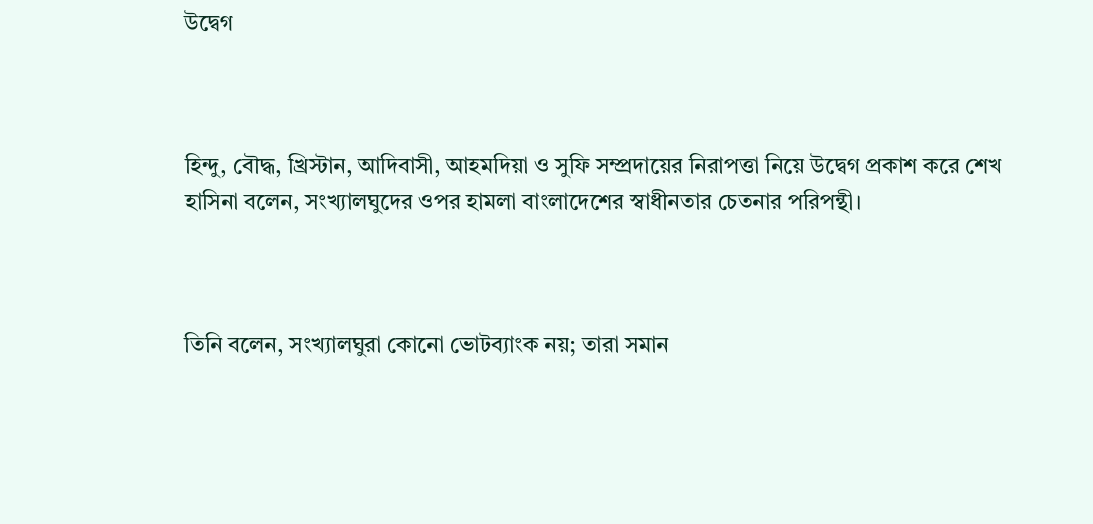উদ্বেগ



হিন্দু, বৌদ্ধ, খ্রিস্টান, আদিবাসী, আহমদিয়া ও সুফি সম্প্রদায়ের নিরাপত্তা নিয়ে উদ্বেগ প্রকাশ করে শেখ হাসিনা বলেন, সংখ্যালঘুদের ওপর হামলা বাংলাদেশের স্বাধীনতার চেতনার পরিপন্থী।



তিনি বলেন, সংখ্যালঘুরা কোনো ভোটব্যাংক নয়; তারা সমান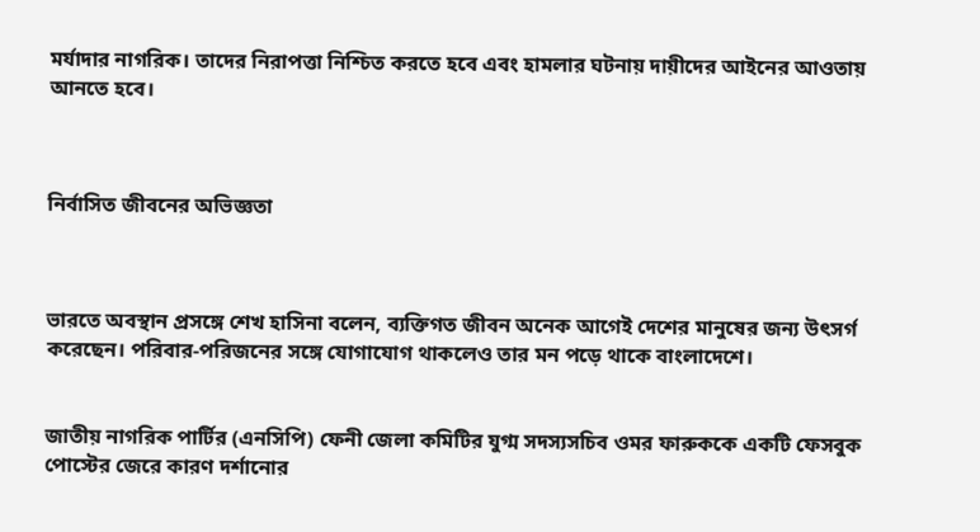মর্যাদার নাগরিক। তাদের নিরাপত্তা নিশ্চিত করতে হবে এবং হামলার ঘটনায় দায়ীদের আইনের আওতায় আনতে হবে।



নির্বাসিত জীবনের অভিজ্ঞতা



ভারতে অবস্থান প্রসঙ্গে শেখ হাসিনা বলেন, ব্যক্তিগত জীবন অনেক আগেই দেশের মানুষের জন্য উৎসর্গ করেছেন। পরিবার-পরিজনের সঙ্গে যোগাযোগ থাকলেও তার মন পড়ে থাকে বাংলাদেশে।


জাতীয় নাগরিক পার্টির (এনসিপি) ফেনী জেলা কমিটির যুগ্ম সদস্যসচিব ওমর ফারুককে একটি ফেসবুক পোস্টের জেরে কারণ দর্শানোর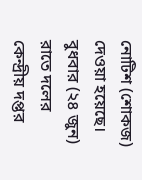নোটিশ (শোকজ) দেওয়া হয়েছে। বুধবার (২৪ জুন) রাতে দলের কেন্দ্রীয় দপ্তর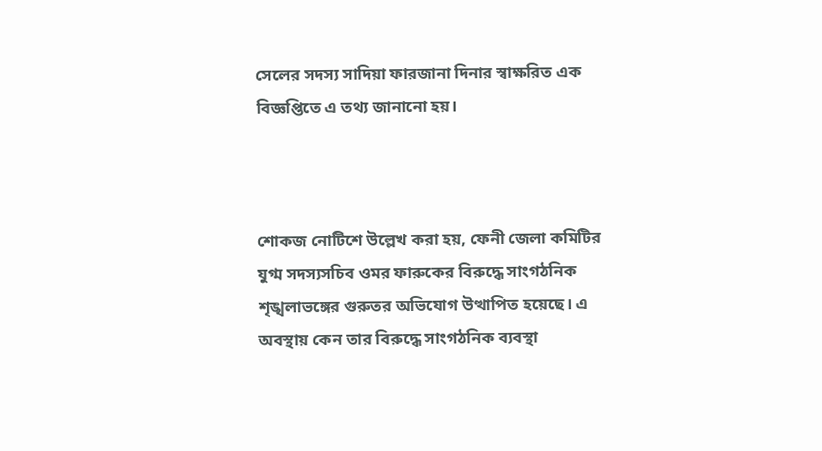সেলের সদস্য সাদিয়া ফারজানা দিনার স্বাক্ষরিত এক বিজ্ঞপ্তিতে এ তথ্য জানানো হয়।



শোকজ নোটিশে উল্লেখ করা হয়, ফেনী জেলা কমিটির যুগ্ম সদস্যসচিব ওমর ফারুকের বিরুদ্ধে সাংগঠনিক শৃঙ্খলাভঙ্গের গুরুতর অভিযোগ উত্থাপিত হয়েছে। এ অবস্থায় কেন তার বিরুদ্ধে সাংগঠনিক ব্যবস্থা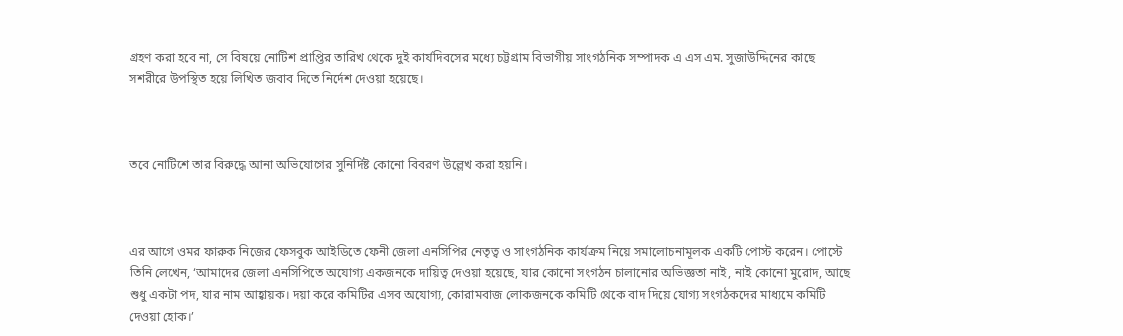গ্রহণ করা হবে না, সে বিষয়ে নোটিশ প্রাপ্তির তারিখ থেকে দুই কার্যদিবসের মধ্যে চট্টগ্রাম বিভাগীয় সাংগঠনিক সম্পাদক এ এস এম. সুজাউদ্দিনের কাছে সশরীরে উপস্থিত হয়ে লিখিত জবাব দিতে নির্দেশ দেওয়া হয়েছে।



তবে নোটিশে তার বিরুদ্ধে আনা অভিযোগের সুনির্দিষ্ট কোনো বিবরণ উল্লেখ করা হয়নি।



এর আগে ওমর ফারুক নিজের ফেসবুক আইডিতে ফেনী জেলা এনসিপির নেতৃত্ব ও সাংগঠনিক কার্যক্রম নিয়ে সমালোচনামূলক একটি পোস্ট করেন। পোস্টে তিনি লেখেন, ‘আমাদের জেলা এনসিপিতে অযোগ্য একজনকে দায়িত্ব দেওয়া হয়েছে, যার কোনো সংগঠন চালানোর অভিজ্ঞতা নাই, নাই কোনো মুরোদ, আছে শুধু একটা পদ, যার নাম আহ্বায়ক। দয়া করে কমিটির এসব অযোগ্য, কোরামবাজ লোকজনকে কমিটি থেকে বাদ দিয়ে যোগ্য সংগঠকদের মাধ্যমে কমিটি দেওয়া হোক।’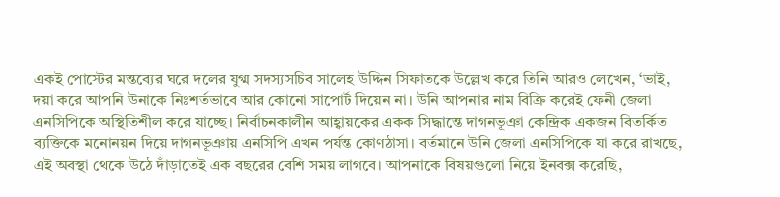একই পোস্টের মন্তব্যের ঘরে দলের যুগ্ম সদস্যসচিব সালেহ উদ্দিন সিফাতকে উল্লেখ করে তিনি আরও লেখেন, ‘ভাই, দয়া করে আপনি উনাকে নিঃশর্তভাবে আর কোনো সাপোর্ট দিয়েন না। উনি আপনার নাম বিক্রি করেই ফেনী জেলা এনসিপিকে অস্থিতিশীল করে যাচ্ছে। নির্বাচনকালীন আহ্বায়কের একক সিদ্ধান্তে দাগনভূঞা কেন্দ্রিক একজন বিতর্কিত ব্যক্তিকে মনোনয়ন দিয়ে দাগনভূঞায় এনসিপি এখন পর্যন্ত কোণঠাসা। বর্তমানে উনি জেলা এনসিপিকে যা করে রাখছে, এই অবস্থা থেকে উঠে দাঁড়াতেই এক বছরের বেশি সময় লাগবে। আপনাকে বিষয়গুলো নিয়ে ইনবক্স করেছি,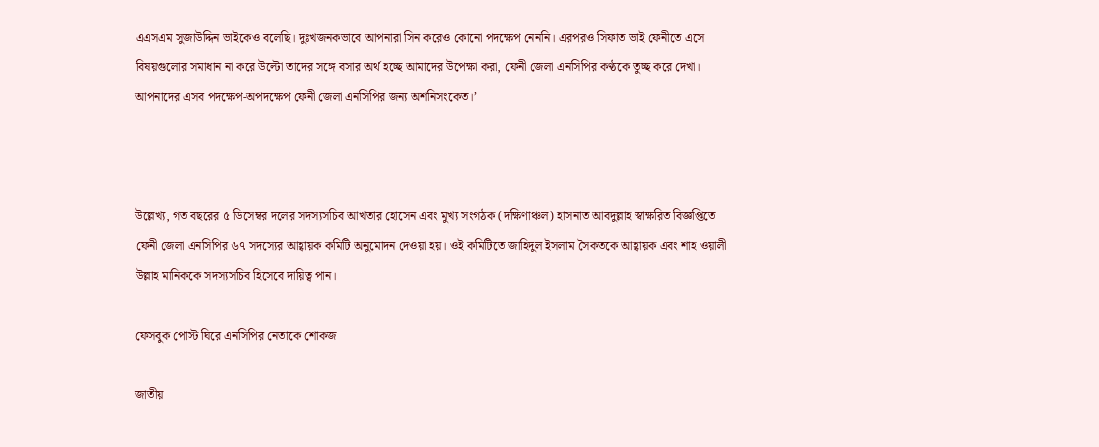এএসএম সুজাউদ্দিন ভাইকেও বলেছি। দুঃখজনকভাবে আপনারা সিন করেও কোনো পদক্ষেপ নেননি। এরপরও সিফাত ভাই ফেনীতে এসে বিষয়গুলোর সমাধান না করে উল্টো তাদের সঙ্গে বসার অর্থ হচ্ছে আমাদের উপেক্ষা করা, ফেনী জেলা এনসিপির কণ্ঠকে তুচ্ছ করে দেখা। আপনাদের এসব পদক্ষেপ-অপদক্ষেপ ফেনী জেলা এনসিপির জন্য অশনিসংকেত।’



উল্লেখ্য, গত বছরের ৫ ডিসেম্বর দলের সদস্যসচিব আখতার হোসেন এবং মুখ্য সংগঠক (দক্ষিণাঞ্চল) হাসনাত আবদুল্লাহ স্বাক্ষরিত বিজ্ঞপ্তিতে ফেনী জেলা এনসিপির ৬৭ সদস্যের আহ্বায়ক কমিটি অনুমোদন দেওয়া হয়। ওই কমিটিতে জাহিদুল ইসলাম সৈকতকে আহ্বায়ক এবং শাহ ওয়ালী উল্লাহ মানিককে সদস্যসচিব হিসেবে দায়িত্ব পান।

ফেসবুক পোস্ট ঘিরে এনসিপির নেতাকে শোকজ

জাতীয়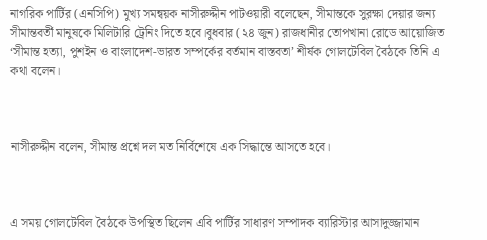নাগরিক পার্টির (এনসিপি) মুখ্য সমন্বয়ক নাসীরুদ্দীন পাটওয়ারী বলেছেন, সীমান্তকে সুরক্ষা দেয়ার জন্য সীমান্তবর্তী মানুষকে মিলিটারি ট্রেনিং দিতে হবে।বুধবার (২৪ জুন) রাজধানীর তোপখানা রোডে আয়োজিত ‘সীমান্ত হত্যা, পুশইন ও বাংলাদেশ-ভারত সম্পর্কের বর্তমান বাস্তবতা’ শীর্ষক গোলটেবিল বৈঠকে তিনি এ কথা বলেন।



নাসীরুদ্দীন বলেন, সীমান্ত প্রশ্নে দল মত নির্বিশেষে এক সিদ্ধান্তে আসতে হবে।



এ সময় গোলটেবিল বৈঠকে উপস্থিত ছিলেন এবি পার্টির সাধারণ সম্পাদক ব্যারিস্টার আসাদুজ্জামান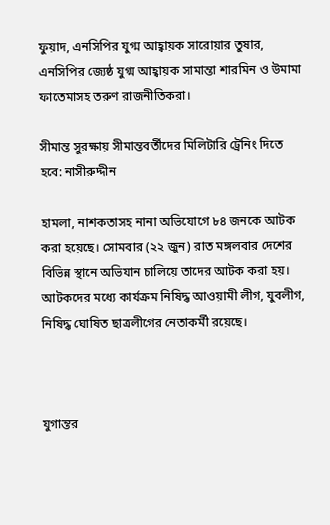ফুয়াদ, এনসিপির যুগ্ম আহ্বায়ক সারোয়ার তুষার, এনসিপির জ্যেষ্ঠ যুগ্ম আহ্বায়ক সামান্তা শারমিন ও উমামা ফাতেমাসহ তরুণ রাজনীতিকরা।

সীমান্ত সুরক্ষায় সীমান্তবর্তীদের মিলিটারি ট্রেনিং দিতে হবে: নাসীরুদ্দীন

হামলা, নাশকতাসহ নানা অভিযোগে ৮৪ জনকে আটক করা হয়েছে। সোমবার (২২ জুন) রাত মঙ্গলবার দেশের বিভিন্ন স্থানে অভিযান চালিয়ে তাদের আটক করা হয়। আটকদের মধ্যে কার্যক্রম নিষিদ্ধ আওয়ামী লীগ, যুবলীগ, নিষিদ্ধ ঘোষিত ছাত্রলীগের নেতাকর্মী রয়েছে।



যুগান্তর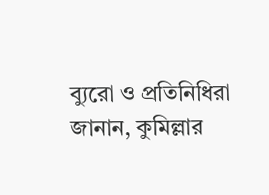ব্যুরো ও প্রতিনিধিরা জানান, কুমিল্লার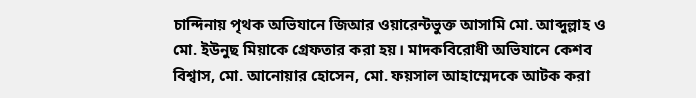চান্দিনায় পৃথক অভিযানে জিআর ওয়ারেন্টভুক্ত আসামি মো. আব্দুল্লাহ ও মো. ইউনুছ মিয়াকে গ্রেফতার করা হয়। মাদকবিরোধী অভিযানে কেশব বিশ্বাস, মো. আনোয়ার হোসেন, মো. ফয়সাল আহাম্মেদকে আটক করা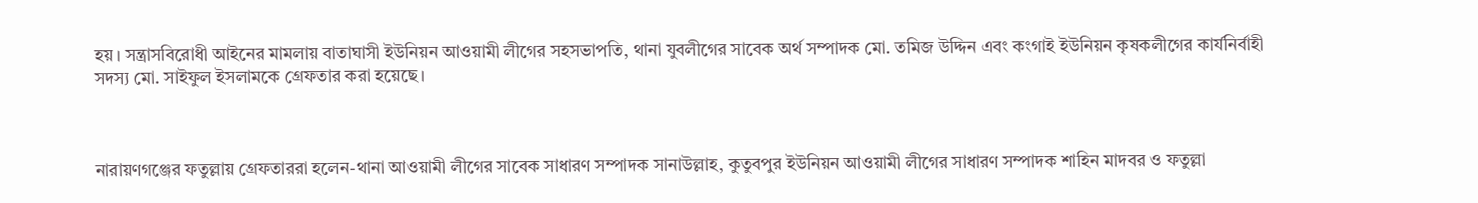হয়। সন্ত্রাসবিরোধী আইনের মামলায় বাতাঘাসী ইউনিয়ন আওয়ামী লীগের সহসভাপতি, থানা যুবলীগের সাবেক অর্থ সম্পাদক মো. তমিজ উদ্দিন এবং কংগাই ইউনিয়ন কৃষকলীগের কার্যনির্বাহী সদস্য মো. সাইফুল ইসলামকে গ্রেফতার করা হয়েছে।



নারায়ণগঞ্জের ফতুল্লায় গ্রেফতাররা হলেন-থানা আওয়ামী লীগের সাবেক সাধারণ সম্পাদক সানাউল্লাহ, কুতুবপুর ইউনিয়ন আওয়ামী লীগের সাধারণ সম্পাদক শাহিন মাদবর ও ফতুল্লা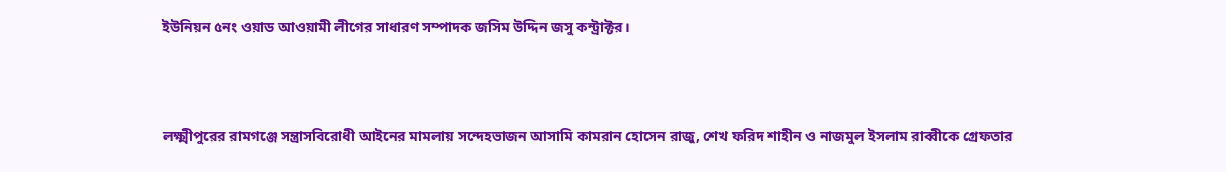ইউনিয়ন ৫নং ওয়াড আওয়ামী লীগের সাধারণ সম্পাদক জসিম উদ্দিন জসু কন্ট্রাক্টর।



লক্ষ্মীপুরের রামগঞ্জে সন্ত্রাসবিরোধী আইনের মামলায় সন্দেহভাজন আসামি কামরান হোসেন রাজু, শেখ ফরিদ শাহীন ও নাজমুল ইসলাম রাব্বীকে গ্রেফতার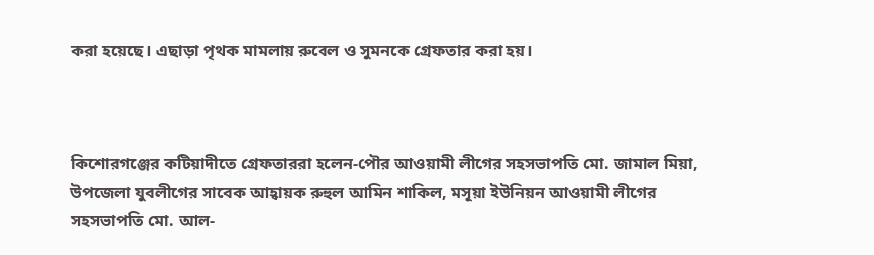করা হয়েছে। এছাড়া পৃথক মামলায় রুবেল ও সুমনকে গ্রেফতার করা হয়।



কিশোরগঞ্জের কটিয়াদীতে গ্রেফতাররা হলেন-পৌর আওয়ামী লীগের সহসভাপতি মো. জামাল মিয়া, উপজেলা যুবলীগের সাবেক আহ্বায়ক রুহুল আমিন শাকিল, মসূয়া ইউনিয়ন আওয়ামী লীগের সহসভাপতি মো. আল-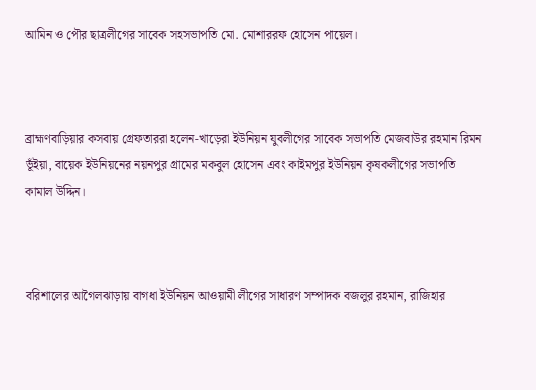আমিন ও পৌর ছাত্রলীগের সাবেক সহসভাপতি মো. মোশাররফ হোসেন পায়েল।



ব্রাহ্মণবাড়িয়ার কসবায় গ্রেফতাররা হলেন-খাড়েরা ইউনিয়ন যুবলীগের সাবেক সভাপতি মেজবাউর রহমান রিমন ভূঁইয়া, বায়েক ইউনিয়নের নয়নপুর গ্রামের মকবুল হোসেন এবং কাইমপুর ইউনিয়ন কৃষকলীগের সভাপতি কামাল উদ্দিন।



বরিশালের আগৈলঝাড়ায় বাগধা ইউনিয়ন আওয়ামী লীগের সাধারণ সম্পাদক বজলুর রহমান, রাজিহার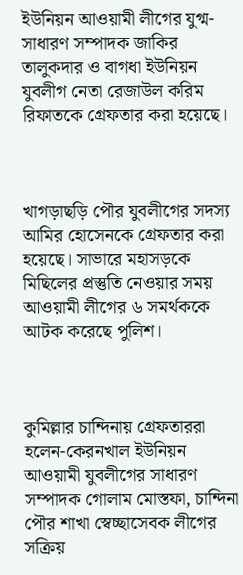ইউনিয়ন আওয়ামী লীগের যুগ্ম-সাধারণ সম্পাদক জাকির তালুকদার ও বাগধা ইউনিয়ন যুবলীগ নেতা রেজাউল করিম রিফাতকে গ্রেফতার করা হয়েছে।



খাগড়াছড়ি পৌর যুবলীগের সদস্য আমির হোসেনকে গ্রেফতার করা হয়েছে। সাভারে মহাসড়কে মিছিলের প্রস্তুতি নেওয়ার সময় আওয়ামী লীগের ৬ সমর্থককে আটক করেছে পুলিশ।



কুমিল্লার চান্দিনায় গ্রেফতাররা হলেন-কেরনখাল ইউনিয়ন আওয়ামী যুবলীগের সাধারণ সম্পাদক গোলাম মোস্তফা, চান্দিনা পৌর শাখা স্বেচ্ছাসেবক লীগের সক্রিয়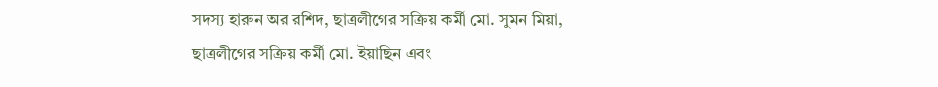সদস্য হারুন অর রশিদ, ছাত্রলীগের সক্রিয় কর্মী মো. সুমন মিয়া, ছাত্রলীগের সক্রিয় কর্মী মো. ইয়াছিন এবং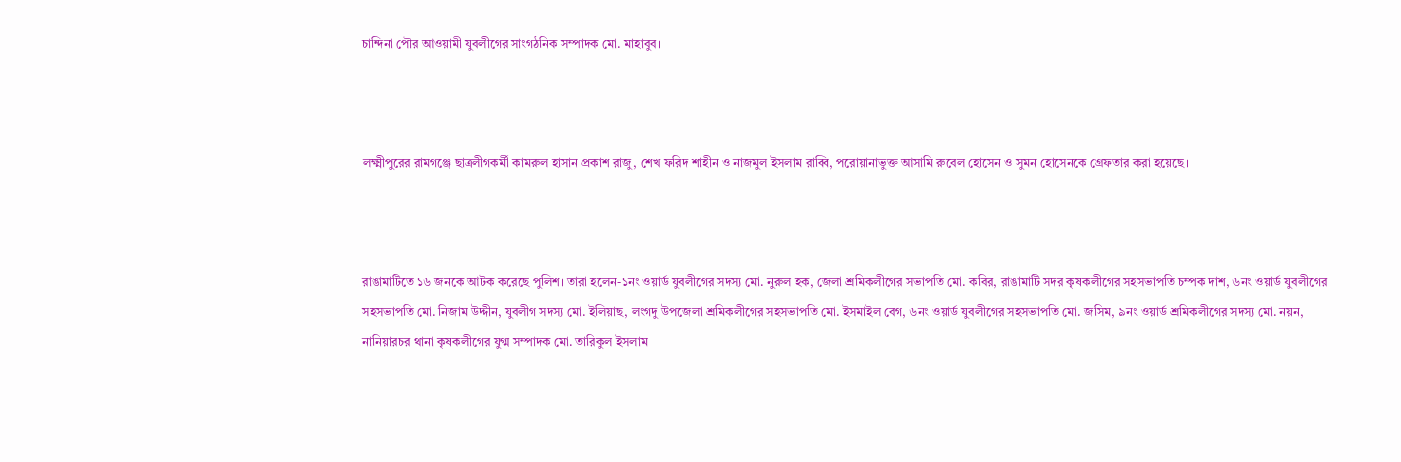চান্দিনা পৌর আওয়ামী যুবলীগের সাংগঠনিক সম্পাদক মো. মাহাবুব।



লক্ষ্মীপুরের রামগঞ্জে ছাত্রলীগকর্মী কামরুল হাসান প্রকাশ রাজু, শেখ ফরিদ শাহীন ও নাজমুল ইসলাম রাব্বি, পরোয়ানাভুক্ত আসামি রুবেল হোসেন ও সুমন হোসেনকে গ্রেফতার করা হয়েছে।



রাঙামাটিতে ১৬ জনকে আটক করেছে পুলিশ। তারা হলেন-১নং ওয়ার্ড যুবলীগের সদস্য মো. নুরুল হক, জেলা শ্রমিকলীগের সভাপতি মো. কবির, রাঙামাটি সদর কৃষকলীগের সহসভাপতি চম্পক দাশ, ৬নং ওয়ার্ড যুবলীগের সহসভাপতি মো. নিজাম উদ্দীন, যুবলীগ সদস্য মো. ইলিয়াছ, লংগদু উপজেলা শ্রমিকলীগের সহসভাপতি মো. ইসমাইল বেগ, ৬নং ওয়ার্ড যুবলীগের সহসভাপতি মো. জসিম, ৯নং ওয়ার্ড শ্রমিকলীগের সদস্য মো. নয়ন, নানিয়ারচর থানা কৃষকলীগের যুগ্ম সম্পাদক মো. তারিকুল ইসলাম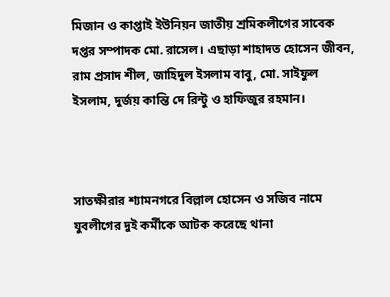মিজান ও কাপ্তাই ইউনিয়ন জাতীয় শ্রমিকলীগের সাবেক দপ্তর সম্পাদক মো. রাসেল। এছাড়া শাহাদত হোসেন জীবন, রাম প্রসাদ শীল, জাহিদুল ইসলাম বাবু, মো. সাইফুল ইসলাম, দুর্জয় কান্তি দে রিন্টু ও হাফিজুর রহমান।



সাতক্ষীরার শ্যামনগরে বিল্লাল হোসেন ও সজিব নামে যুবলীগের দুই কর্মীকে আটক করেছে থানা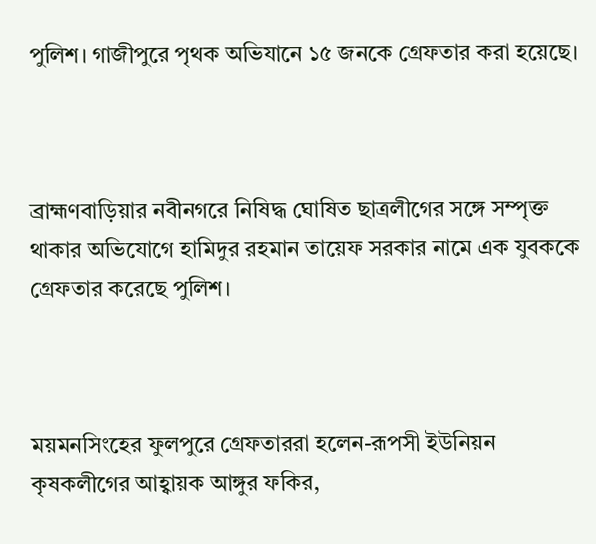পুলিশ। গাজীপুরে পৃথক অভিযানে ১৫ জনকে গ্রেফতার করা হয়েছে।



ব্রাহ্মণবাড়িয়ার নবীনগরে নিষিদ্ধ ঘোষিত ছাত্রলীগের সঙ্গে সম্পৃক্ত থাকার অভিযোগে হামিদুর রহমান তায়েফ সরকার নামে এক যুবককে গ্রেফতার করেছে পুলিশ।



ময়মনসিংহের ফুলপুরে গ্রেফতাররা হলেন-রূপসী ইউনিয়ন কৃষকলীগের আহ্বায়ক আঙ্গুর ফকির,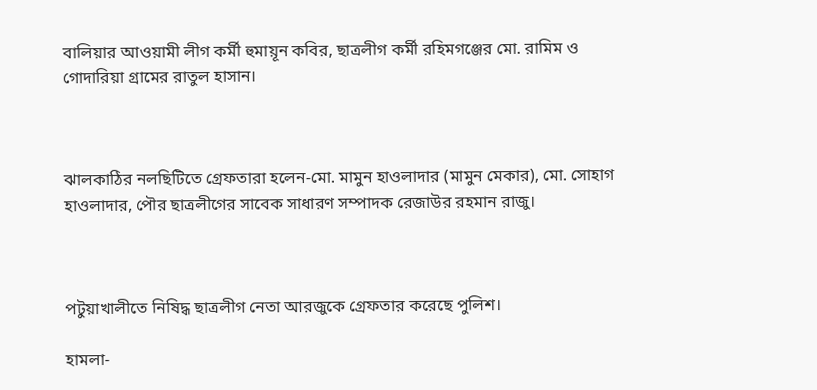বালিয়ার আওয়ামী লীগ কর্মী হুমায়ূন কবির, ছাত্রলীগ কর্মী রহিমগঞ্জের মো. রামিম ও গোদারিয়া গ্রামের রাতুল হাসান।



ঝালকাঠির নলছিটিতে গ্রেফতারা হলেন-মো. মামুন হাওলাদার (মামুন মেকার), মো. সোহাগ হাওলাদার, পৌর ছাত্রলীগের সাবেক সাধারণ সম্পাদক রেজাউর রহমান রাজু।



পটুয়াখালীতে নিষিদ্ধ ছাত্রলীগ নেতা আরজুকে গ্রেফতার করেছে পুলিশ।

হামলা-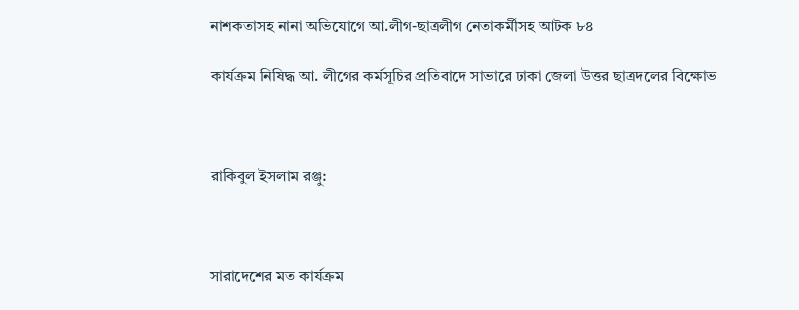নাশকতাসহ নানা অভিযোগে আ.লীগ-ছাত্রলীগ নেতাকর্মীসহ আটক ৮৪

কার্যক্রম নিষিদ্ধ আ. লীগের কর্মসূচির প্রতিবাদে সাভারে ঢাকা জেলা উত্তর ছাত্রদলের বিক্ষোভ



রাকিবুল ইসলাম রঞ্জু:



সারাদেশের মত কার্যক্রম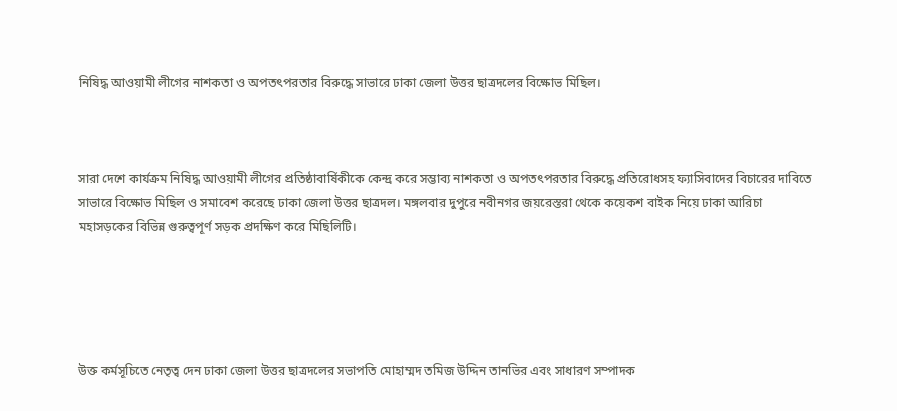নিষিদ্ধ আওয়ামী লীগের নাশকতা ও অপতৎপরতার বিরুদ্ধে সাভারে ঢাকা জেলা উত্তর ছাত্রদলের বিক্ষোভ মিছিল।



সারা দেশে কার্যক্রম নিষিদ্ধ আওয়ামী লীগের প্রতিষ্ঠাবার্ষিকীকে কেন্দ্র করে সম্ভাব্য নাশকতা ও অপতৎপরতার বিরুদ্ধে প্রতিরোধসহ ফ্যাসিবাদের বিচারের দাবিতে সাভারে বিক্ষোভ মিছিল ও সমাবেশ করেছে ঢাকা জেলা উত্তর ছাত্রদল। মঙ্গলবার দুপুরে নবীনগর জয়রেস্তরা থেকে কয়েকশ বাইক নিয়ে ঢাকা আরিচা মহাসড়কের বিভিন্ন গুরুত্বপূর্ণ সড়ক প্রদক্ষিণ করে মিছিলিটি।





উক্ত কর্মসূচিতে নেতৃত্ব দেন ঢাকা জেলা উত্তর ছাত্রদলের সভাপতি মোহাম্মদ তমিজ উদ্দিন তানভির এবং সাধারণ সম্পাদক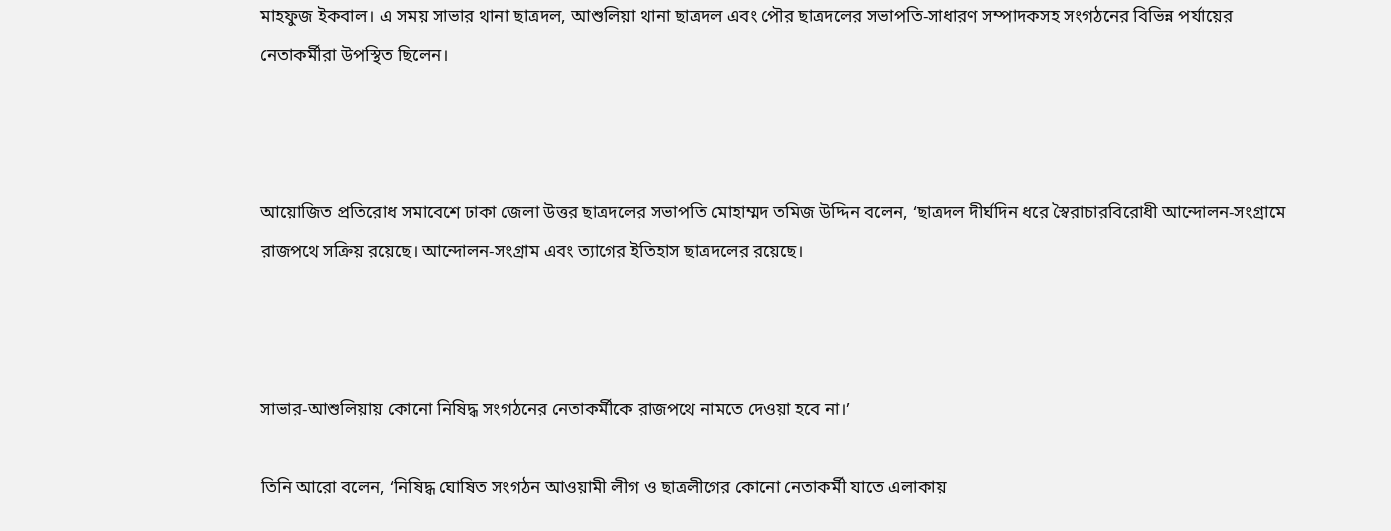মাহফুজ ইকবাল। এ সময় সাভার থানা ছাত্রদল, আশুলিয়া থানা ছাত্রদল এবং পৌর ছাত্রদলের সভাপতি-সাধারণ সম্পাদকসহ সংগঠনের বিভিন্ন পর্যায়ের নেতাকর্মীরা উপস্থিত ছিলেন।



আয়োজিত প্রতিরোধ সমাবেশে ঢাকা জেলা উত্তর ছাত্রদলের সভাপতি মোহাম্মদ তমিজ উদ্দিন বলেন, ‘ছাত্রদল দীর্ঘদিন ধরে স্বৈরাচারবিরোধী আন্দোলন-সংগ্রামে রাজপথে সক্রিয় রয়েছে। আন্দোলন-সংগ্রাম এবং ত্যাগের ইতিহাস ছাত্রদলের রয়েছে।



সাভার-আশুলিয়ায় কোনো নিষিদ্ধ সংগঠনের নেতাকর্মীকে রাজপথে নামতে দেওয়া হবে না।’

তিনি আরো বলেন, ‘নিষিদ্ধ ঘোষিত সংগঠন আওয়ামী লীগ ও ছাত্রলীগের কোনো নেতাকর্মী যাতে এলাকায়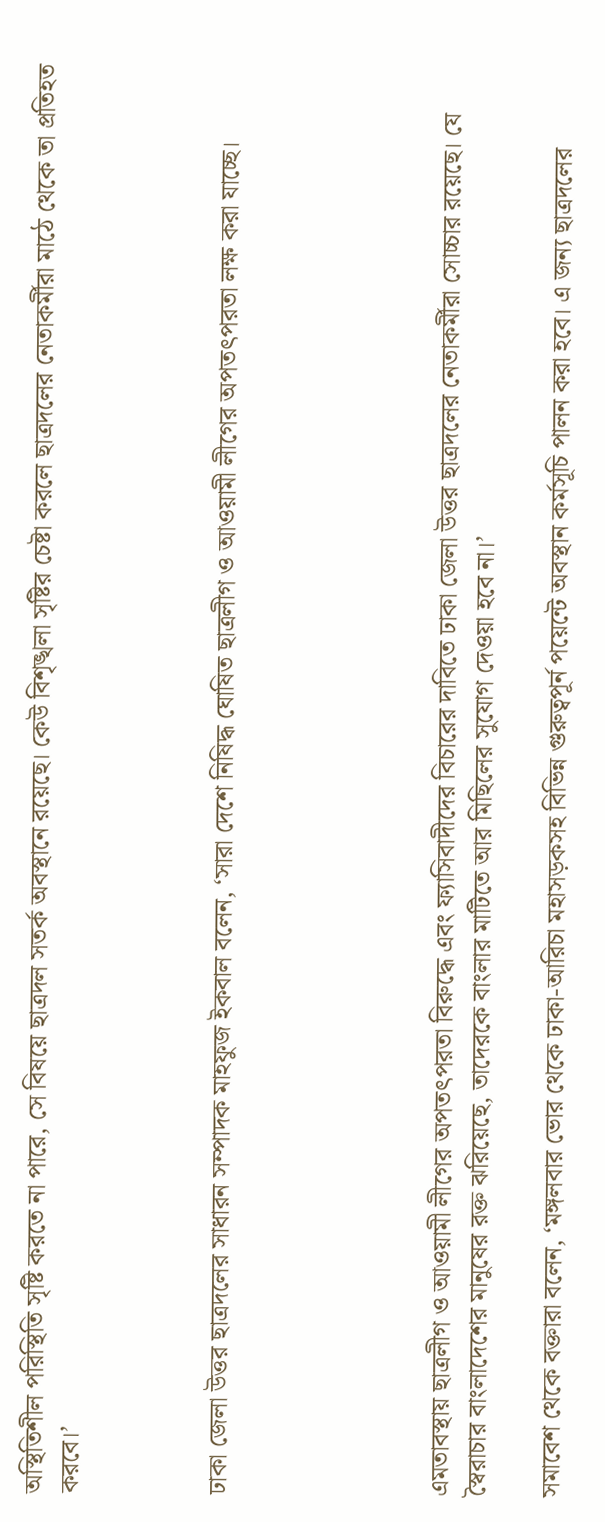অস্থিতিশীল পরিস্থিতি সৃষ্টি করতে না পারে, সে বিষয়ে ছাত্রদল সতর্ক অবস্থানে রয়েছে। কেউ বিশৃঙ্খলা সৃষ্টির চেষ্টা করলে ছাত্রদলের নেতাকর্মীরা মাঠে থেকে তা প্রতিহত করবে।’



ঢাকা জেলা উত্তর ছাত্রদলের সাধারন সম্পাদক মাহফুজ ইকবাল বলেন, ‘সারা দেশে নিষিদ্ধ ঘোষিত ছাত্রলীগ ও আওয়ামী লীগের অপতৎপরতা লক্ষ করা যাচ্ছে।





এমতাবস্থায় ছাত্রলীগ ও আওয়ামী লীগের অপতৎপরতা বিরুদ্ধে এবং ফ্যাসিবাদীদের বিচারের দাবিতে ঢাকা জেলা উত্তর ছাত্রদলের নেতাকর্মীরা সোচ্চার রয়েছে। যে স্বৈরাচার বাংলাদেশের মানুষের রক্ত ঝরিয়েছে, তাদেরকে বাংলার মাটিতে আর মিছিলের সুযোগ দেওয়া হবে না।’

সমাবেশ থেকে বক্তারা বলেন, ‘মঙ্গলবার ভোর থেকে ঢাকা-আরিচা মহাসড়কসহ বিভিন্ন গুরুত্বপূর্ন পয়েন্টে অবস্থান কর্মসূচি পালন করা হবে। এ জন্য ছাত্রদলের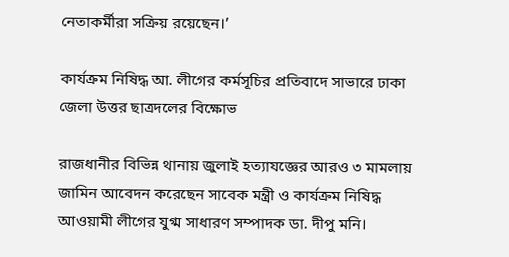নেতাকর্মীরা সক্রিয় রয়েছেন।’

কার্যক্রম নিষিদ্ধ আ. লীগের কর্মসূচির প্রতিবাদে সাভারে ঢাকা জেলা উত্তর ছাত্রদলের বিক্ষোভ

রাজধানীর বিভিন্ন থানায় জুলাই হত্যাযজ্ঞের আরও ৩ মামলায় জামিন আবেদন করেছেন সাবেক মন্ত্রী ও কার্যক্রম নিষিদ্ধ আওয়ামী লীগের যুগ্ম সাধারণ সম্পাদক ডা. দীপু মনি।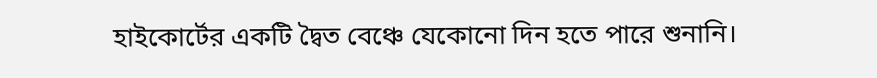হাইকোর্টের একটি দ্বৈত বেঞ্চে যেকোনো দিন হতে পারে শুনানি।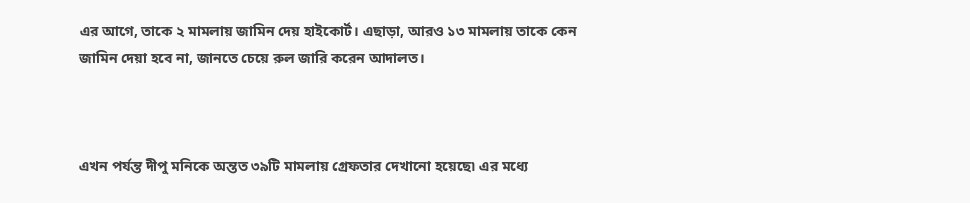এর আগে, তাকে ২ মামলায় জামিন দেয় হাইকোর্ট। এছাড়া, আরও ১৩ মামলায় তাকে কেন জামিন দেয়া হবে না, জানতে চেয়ে রুল জারি করেন আদালত।



এখন পর্যন্ত দীপু মনিকে অন্তত ৩৯টি মামলায় গ্রেফতার দেখানো হয়েছে৷ এর মধ্যে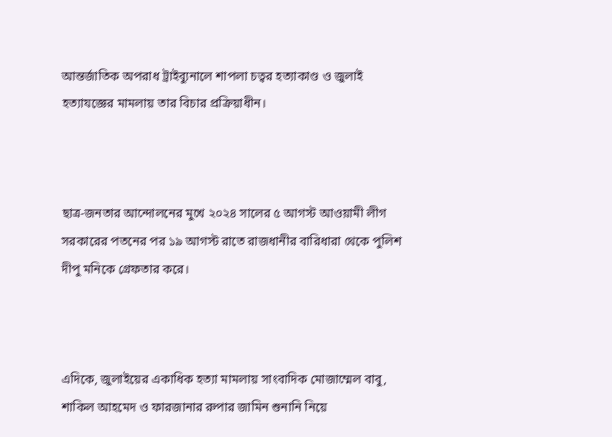আন্তর্জাতিক অপরাধ ট্রাইব্যুনালে শাপলা চত্বর হত্যাকাণ্ড ও জুলাই হত্যাযজ্ঞের মামলায় তার বিচার প্রক্রিয়াধীন।



ছাত্র-জনতার আন্দোলনের মুখে ২০২৪ সালের ৫ আগস্ট আওয়ামী লীগ সরকারের পতনের পর ১৯ আগস্ট রাতে রাজধানীর বারিধারা থেকে পুলিশ দীপু মনিকে গ্রেফতার করে।



এদিকে, জুলাইয়ের একাধিক হত্যা মামলায় সাংবাদিক মোজাম্মেল বাবু, শাকিল আহমেদ ও ফারজানার রুপার জামিন শুনানি নিয়ে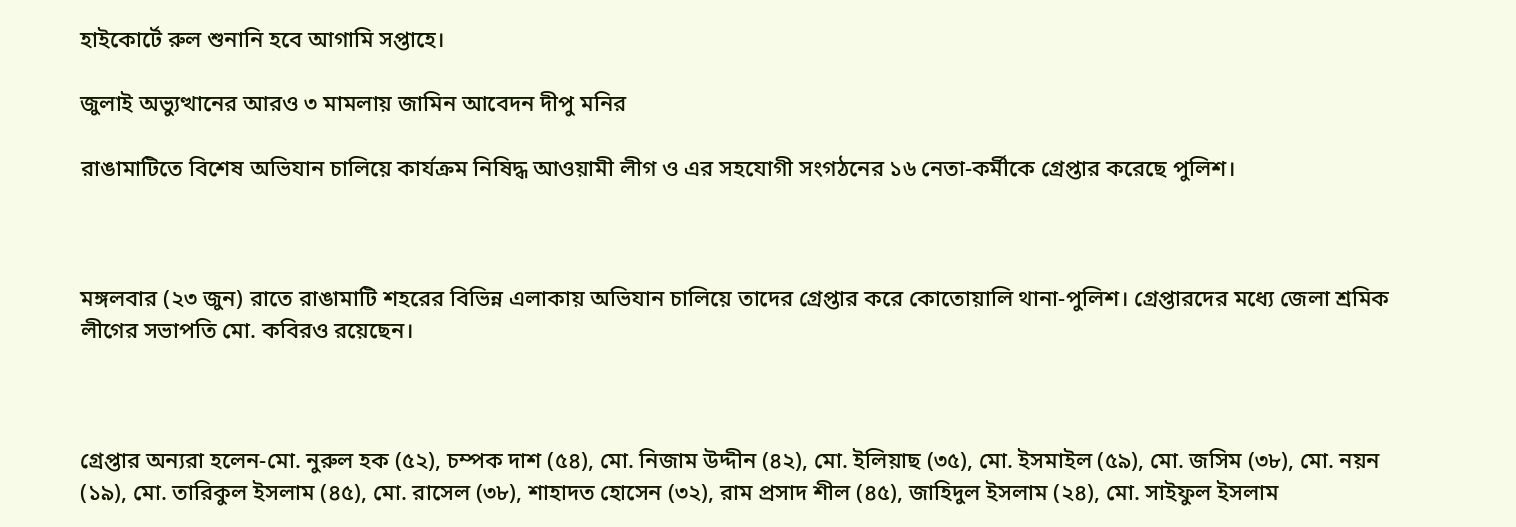হাইকোর্টে রুল শুনানি হবে আগামি সপ্তাহে।

জুলাই অভ্যুত্থানের আরও ৩ মামলায় জামিন আবেদন দীপু মনির

রাঙামাটিতে বিশেষ অভিযান চালিয়ে কার্যক্রম নিষিদ্ধ আওয়ামী লীগ ও এর সহযোগী সংগঠনের ১৬ নেতা-কর্মীকে গ্রেপ্তার করেছে পুলিশ।



মঙ্গলবার (২৩ জুন) রাতে রাঙামাটি শহরের বিভিন্ন এলাকায় অভিযান চালিয়ে তাদের গ্রেপ্তার করে কোতোয়ালি থানা-পুলিশ। গ্রেপ্তারদের মধ্যে জেলা শ্রমিক লীগের সভাপতি মো. কবিরও রয়েছেন।



গ্রেপ্তার অন্যরা হলেন-মো. নুরুল হক (৫২), চম্পক দাশ (৫৪), মো. নিজাম উদ্দীন (৪২), মো. ইলিয়াছ (৩৫), মো. ইসমাইল (৫৯), মো. জসিম (৩৮), মো. নয়ন (১৯), মো. তারিকুল ইসলাম (৪৫), মো. রাসেল (৩৮), শাহাদত হোসেন (৩২), রাম প্রসাদ শীল (৪৫), জাহিদুল ইসলাম (২৪), মো. সাইফুল ইসলাম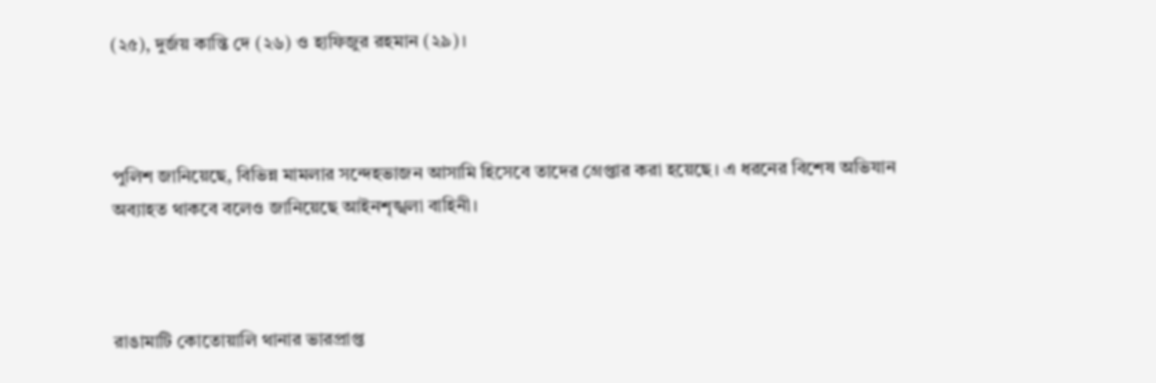(২৫), দুর্জয় কান্তি দে (২৬) ও হাফিজুর রহমান (২৯)।



পুলিশ জানিয়েছে, বিভিন্ন মামলার সন্দেহভাজন আসামি হিসেবে তাদের গ্রেপ্তার করা হয়েছে। এ ধরনের বিশেষ অভিযান অব্যাহত থাকবে বলেও জানিয়েছে আইনশৃঙ্খলা বাহিনী।



রাঙামাটি কোতোয়ালি থানার ভারপ্রাপ্ত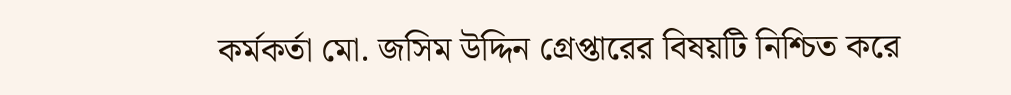কর্মকর্তা মো. জসিম উদ্দিন গ্রেপ্তারের বিষয়টি নিশ্চিত করে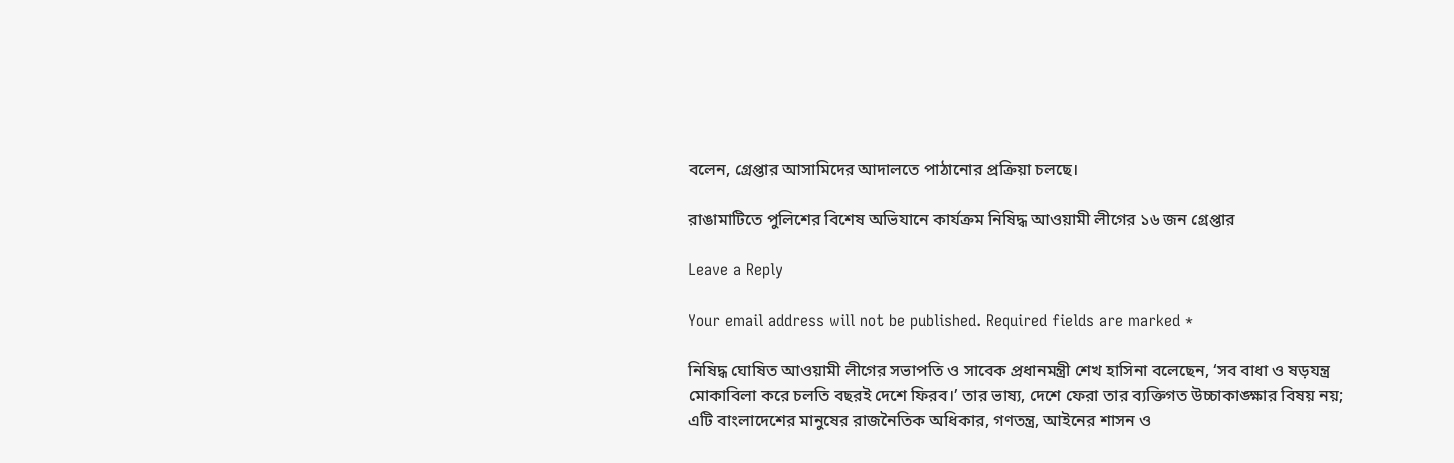বলেন, গ্রেপ্তার আসামিদের আদালতে পাঠানোর প্রক্রিয়া চলছে।

রাঙামাটিতে পুলিশের বিশেষ অভিযানে কার্যক্রম নিষিদ্ধ আওয়ামী লীগের ১৬ জন গ্রেপ্তার

Leave a Reply

Your email address will not be published. Required fields are marked *

নিষিদ্ধ ঘোষিত আওয়ামী লীগের সভাপতি ও সাবেক প্রধানমন্ত্রী শেখ হাসিনা বলেছেন, ‘সব বাধা ও ষড়যন্ত্র মোকাবিলা করে চলতি বছরই দেশে ফিরব।’ তার ভাষ্য, দেশে ফেরা তার ব্যক্তিগত উচ্চাকাঙ্ক্ষার বিষয় নয়; এটি বাংলাদেশের মানুষের রাজনৈতিক অধিকার, গণতন্ত্র, আইনের শাসন ও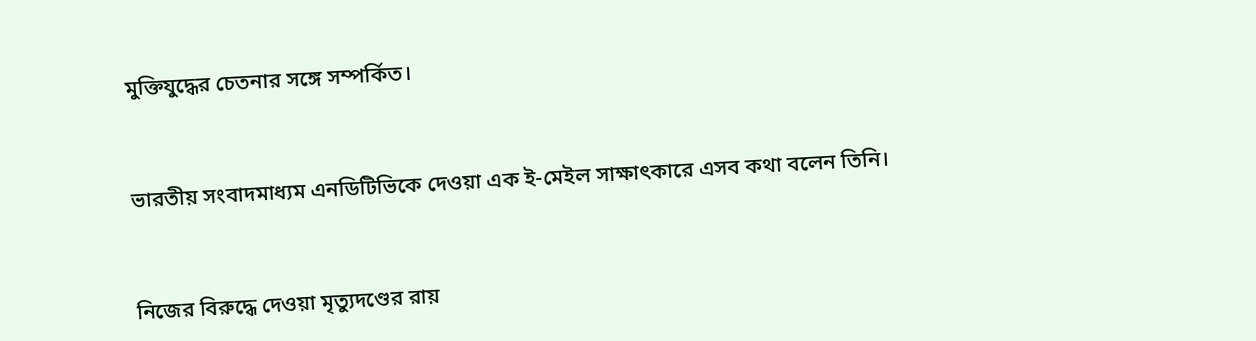মুক্তিযুদ্ধের চেতনার সঙ্গে সম্পর্কিত।



ভারতীয় সংবাদমাধ্যম এনডিটিভিকে দেওয়া এক ই-মেইল সাক্ষাৎকারে এসব কথা বলেন তিনি।



নিজের বিরুদ্ধে দেওয়া মৃত্যুদণ্ডের রায়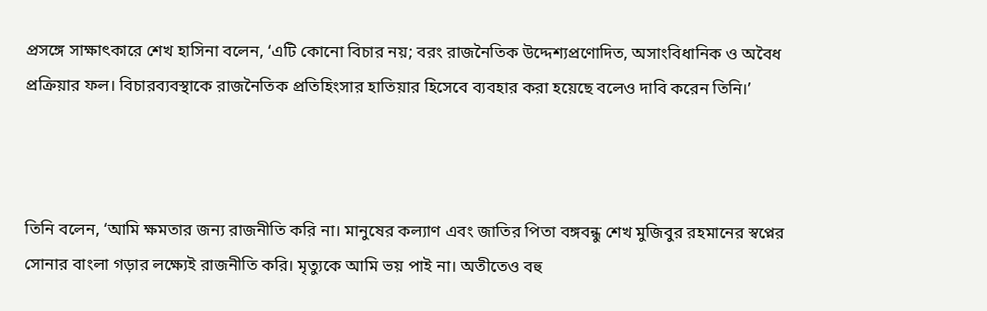প্রসঙ্গে সাক্ষাৎকারে শেখ হাসিনা বলেন, ‘এটি কোনো বিচার নয়; বরং রাজনৈতিক উদ্দেশ্যপ্রণোদিত, অসাংবিধানিক ও অবৈধ প্রক্রিয়ার ফল। বিচারব্যবস্থাকে রাজনৈতিক প্রতিহিংসার হাতিয়ার হিসেবে ব্যবহার করা হয়েছে বলেও দাবি করেন তিনি।’



তিনি বলেন, ‘আমি ক্ষমতার জন্য রাজনীতি করি না। মানুষের কল্যাণ এবং জাতির পিতা বঙ্গবন্ধু শেখ মুজিবুর রহমানের স্বপ্নের সোনার বাংলা গড়ার লক্ষ্যেই রাজনীতি করি। মৃত্যুকে আমি ভয় পাই না। অতীতেও বহু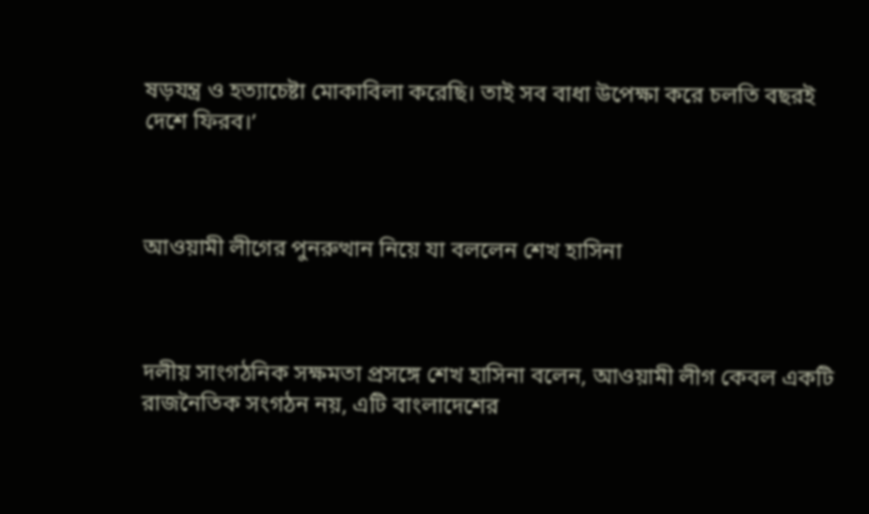ষড়যন্ত্র ও হত্যাচেষ্টা মোকাবিলা করেছি। তাই সব বাধা উপেক্ষা করে চলতি বছরই দেশে ফিরব।’



আওয়ামী লীগের পুনরুত্থান নিয়ে যা বললেন শেখ হাসিনা



দলীয় সাংগঠনিক সক্ষমতা প্রসঙ্গে শেখ হাসিনা বলেন, আওয়ামী লীগ কেবল একটি রাজনৈতিক সংগঠন নয়, এটি বাংলাদেশের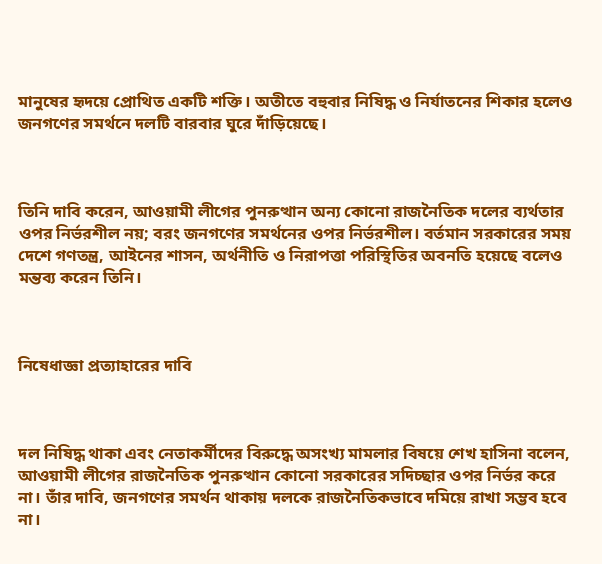মানুষের হৃদয়ে প্রোথিত একটি শক্তি। অতীতে বহুবার নিষিদ্ধ ও নির্যাতনের শিকার হলেও জনগণের সমর্থনে দলটি বারবার ঘুরে দাঁড়িয়েছে।



তিনি দাবি করেন, আওয়ামী লীগের পুনরুত্থান অন্য কোনো রাজনৈতিক দলের ব্যর্থতার ওপর নির্ভরশীল নয়; বরং জনগণের সমর্থনের ওপর নির্ভরশীল। বর্তমান সরকারের সময় দেশে গণতন্ত্র, আইনের শাসন, অর্থনীতি ও নিরাপত্তা পরিস্থিতির অবনতি হয়েছে বলেও মন্তব্য করেন তিনি।



নিষেধাজ্ঞা প্রত্যাহারের দাবি



দল নিষিদ্ধ থাকা এবং নেতাকর্মীদের বিরুদ্ধে অসংখ্য মামলার বিষয়ে শেখ হাসিনা বলেন, আওয়ামী লীগের রাজনৈতিক পুনরুত্থান কোনো সরকারের সদিচ্ছার ওপর নির্ভর করে না। তাঁর দাবি, জনগণের সমর্থন থাকায় দলকে রাজনৈতিকভাবে দমিয়ে রাখা সম্ভব হবে না।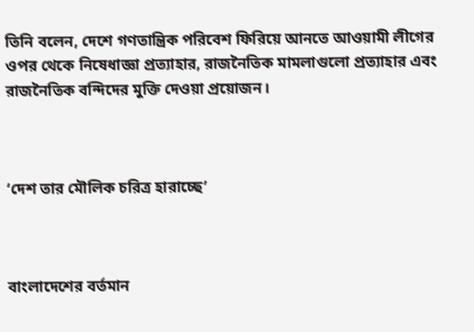তিনি বলেন, দেশে গণতান্ত্রিক পরিবেশ ফিরিয়ে আনতে আওয়ামী লীগের ওপর থেকে নিষেধাজ্ঞা প্রত্যাহার, রাজনৈতিক মামলাগুলো প্রত্যাহার এবং রাজনৈতিক বন্দিদের মুক্তি দেওয়া প্রয়োজন।



‘দেশ তার মৌলিক চরিত্র হারাচ্ছে’



বাংলাদেশের বর্তমান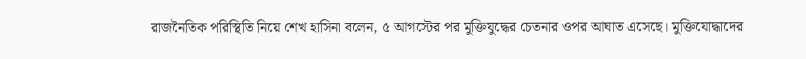রাজনৈতিক পরিস্থিতি নিয়ে শেখ হাসিনা বলেন, ৫ আগস্টের পর মুক্তিযুদ্ধের চেতনার ওপর আঘাত এসেছে। মুক্তিযোদ্ধাদের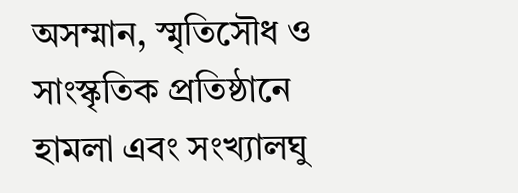অসম্মান, স্মৃতিসৌধ ও সাংস্কৃতিক প্রতিষ্ঠানে হামলা এবং সংখ্যালঘু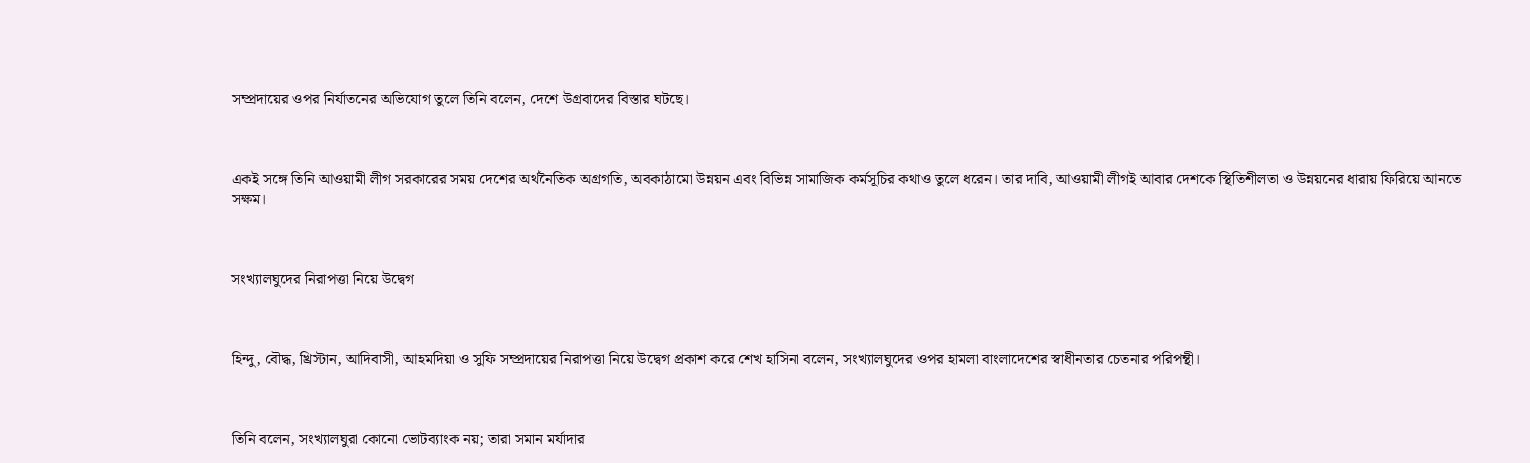সম্প্রদায়ের ওপর নির্যাতনের অভিযোগ তুলে তিনি বলেন, দেশে উগ্রবাদের বিস্তার ঘটছে।



একই সঙ্গে তিনি আওয়ামী লীগ সরকারের সময় দেশের অর্থনৈতিক অগ্রগতি, অবকাঠামো উন্নয়ন এবং বিভিন্ন সামাজিক কর্মসূচির কথাও তুলে ধরেন। তার দাবি, আওয়ামী লীগই আবার দেশকে স্থিতিশীলতা ও উন্নয়নের ধারায় ফিরিয়ে আনতে সক্ষম।



সংখ্যালঘুদের নিরাপত্তা নিয়ে উদ্বেগ



হিন্দু, বৌদ্ধ, খ্রিস্টান, আদিবাসী, আহমদিয়া ও সুফি সম্প্রদায়ের নিরাপত্তা নিয়ে উদ্বেগ প্রকাশ করে শেখ হাসিনা বলেন, সংখ্যালঘুদের ওপর হামলা বাংলাদেশের স্বাধীনতার চেতনার পরিপন্থী।



তিনি বলেন, সংখ্যালঘুরা কোনো ভোটব্যাংক নয়; তারা সমান মর্যাদার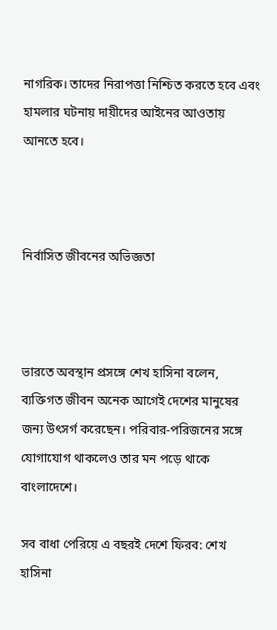নাগরিক। তাদের নিরাপত্তা নিশ্চিত করতে হবে এবং হামলার ঘটনায় দায়ীদের আইনের আওতায় আনতে হবে।



নির্বাসিত জীবনের অভিজ্ঞতা



ভারতে অবস্থান প্রসঙ্গে শেখ হাসিনা বলেন, ব্যক্তিগত জীবন অনেক আগেই দেশের মানুষের জন্য উৎসর্গ করেছেন। পরিবার-পরিজনের সঙ্গে যোগাযোগ থাকলেও তার মন পড়ে থাকে বাংলাদেশে।

সব বাধা পেরিয়ে এ বছরই দেশে ফিরব: শেখ হাসিনা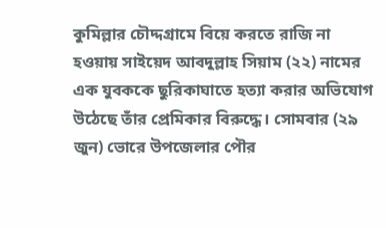কুমিল্লার চৌদ্দগ্রামে বিয়ে করতে রাজি না হওয়ায় সাইয়েদ আবদুল্লাহ সিয়াম (২২) নামের এক যুবককে ছুরিকাঘাতে হত্যা করার অভিযোগ উঠেছে তাঁর প্রেমিকার বিরুদ্ধে। সোমবার (২৯ জুন) ভোরে উপজেলার পৌর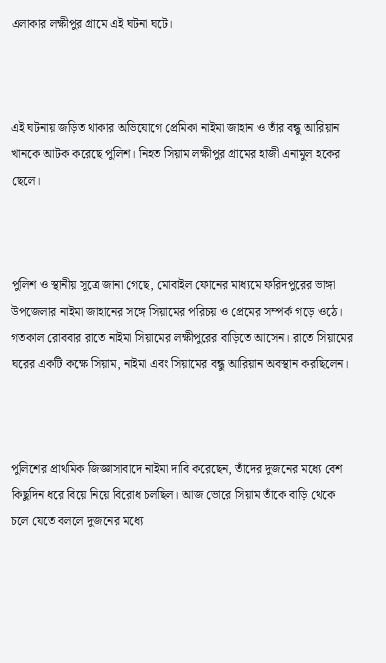এলাকার লক্ষীপুর গ্রামে এই ঘটনা ঘটে।



এই ঘটনায় জড়িত থাকার অভিযোগে প্রেমিকা নাইমা জাহান ও তাঁর বন্ধু আরিয়ান খানকে আটক করেছে পুলিশ। নিহত সিয়াম লক্ষীপুর গ্রামের হাজী এনামুল হকের ছেলে।



পুলিশ ও স্থানীয় সূত্রে জানা গেছে, মোবাইল ফোনের মাধ্যমে ফরিদপুরের ভাঙ্গা উপজেলার নাইমা জাহানের সঙ্গে সিয়ামের পরিচয় ও প্রেমের সম্পর্ক গড়ে ওঠে। গতকাল রোববার রাতে নাইমা সিয়ামের লক্ষীপুরের বাড়িতে আসেন। রাতে সিয়ামের ঘরের একটি কক্ষে সিয়াম, নাইমা এবং সিয়ামের বন্ধু আরিয়ান অবস্থান করছিলেন।



পুলিশের প্রাথমিক জিজ্ঞাসাবাদে নাইমা দাবি করেছেন, তাঁদের দুজনের মধ্যে বেশ কিছুদিন ধরে বিয়ে নিয়ে বিরোধ চলছিল। আজ ভোরে সিয়াম তাঁকে বাড়ি থেকে চলে যেতে বললে দুজনের মধ্যে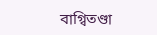বাগ্বিতণ্ডা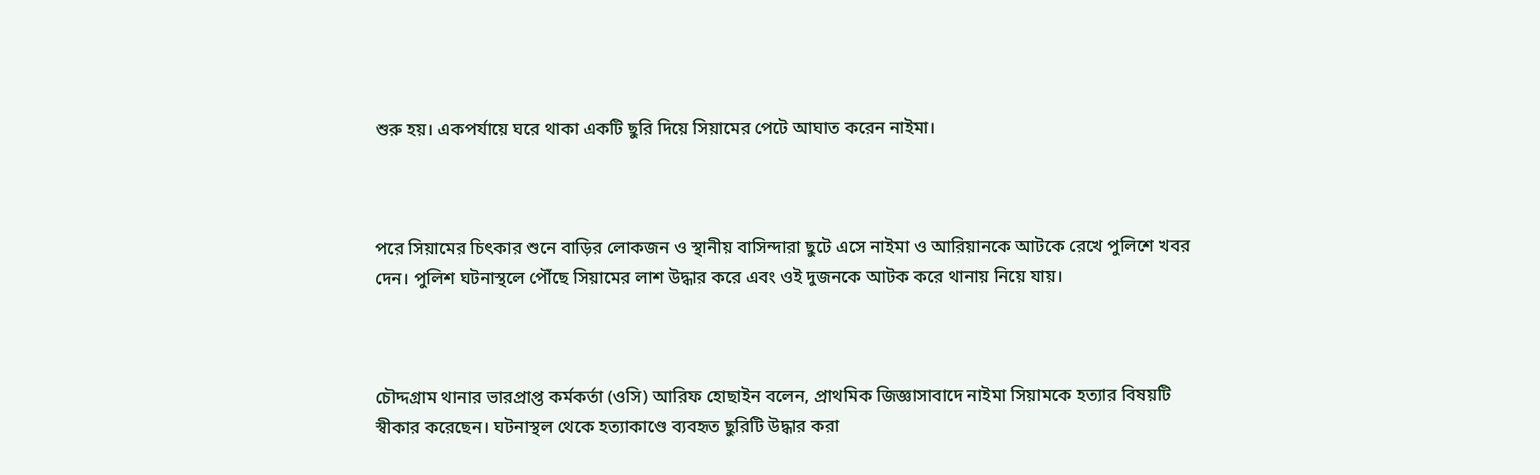শুরু হয়। একপর্যায়ে ঘরে থাকা একটি ছুরি দিয়ে সিয়ামের পেটে আঘাত করেন নাইমা।



পরে সিয়ামের চিৎকার শুনে বাড়ির লোকজন ও স্থানীয় বাসিন্দারা ছুটে এসে নাইমা ও আরিয়ানকে আটকে রেখে পুলিশে খবর দেন। পুলিশ ঘটনাস্থলে পৌঁছে সিয়ামের লাশ উদ্ধার করে এবং ওই দুজনকে আটক করে থানায় নিয়ে যায়।



চৌদ্দগ্রাম থানার ভারপ্রাপ্ত কর্মকর্তা (ওসি) আরিফ হোছাইন বলেন, প্রাথমিক জিজ্ঞাসাবাদে নাইমা সিয়ামকে হত্যার বিষয়টি স্বীকার করেছেন। ঘটনাস্থল থেকে হত্যাকাণ্ডে ব্যবহৃত ছুরিটি উদ্ধার করা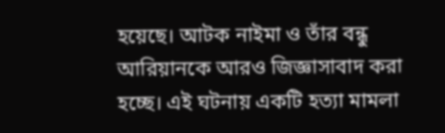হয়েছে। আটক নাইমা ও তাঁর বন্ধু আরিয়ানকে আরও জিজ্ঞাসাবাদ করা হচ্ছে। এই ঘটনায় একটি হত্যা মামলা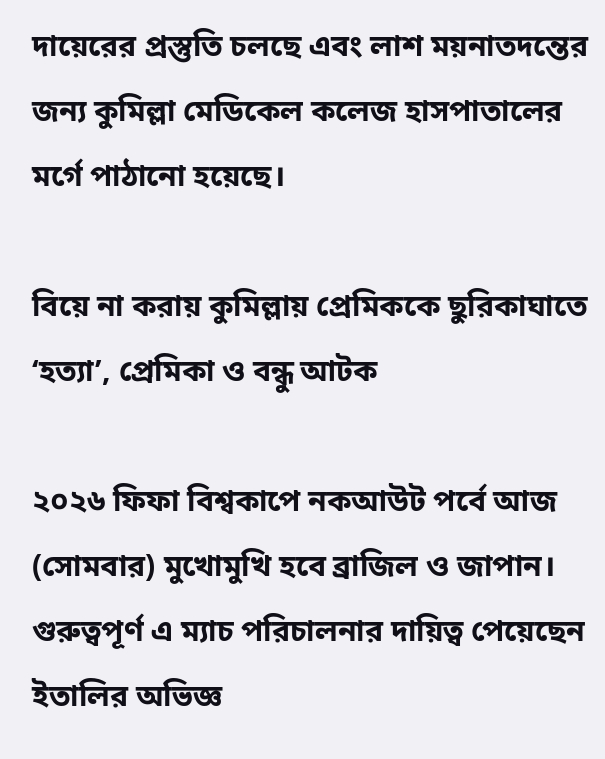দায়েরের প্রস্তুতি চলছে এবং লাশ ময়নাতদন্তের জন্য কুমিল্লা মেডিকেল কলেজ হাসপাতালের মর্গে পাঠানো হয়েছে।

বিয়ে না করায় কুমিল্লায় প্রেমিককে ছুরিকাঘাতে ‘হত্যা’, প্রেমিকা ও বন্ধু আটক

২০২৬ ফিফা বিশ্বকাপে নকআউট পর্বে আজ (সোমবার) মুখোমুখি হবে ব্রাজিল ও জাপান। গুরুত্বপূর্ণ এ ম্যাচ পরিচালনার দায়িত্ব পেয়েছেন ইতালির অভিজ্ঞ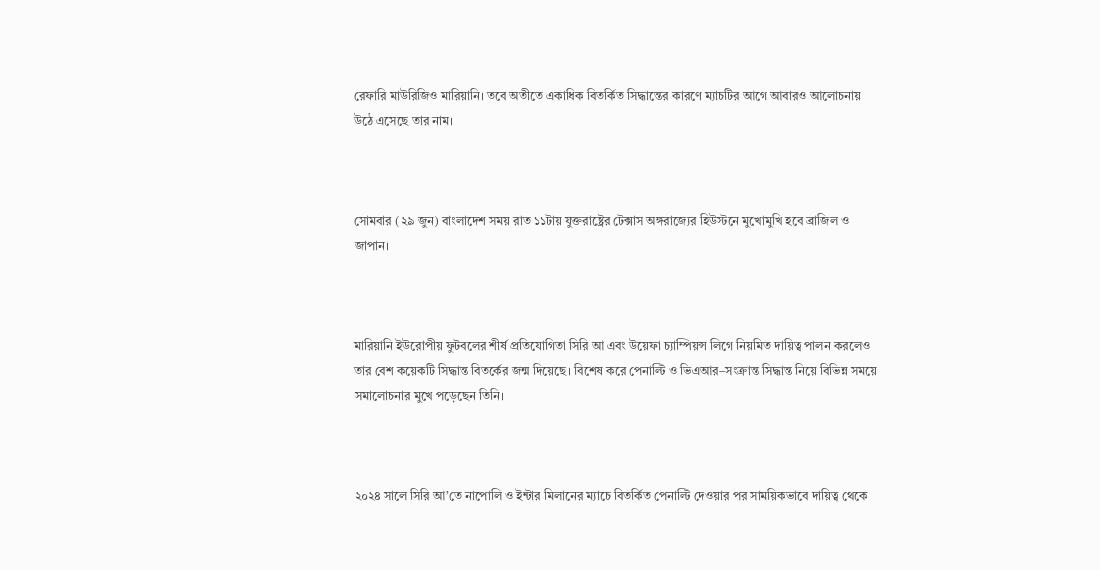রেফারি মাউরিজিও মারিয়ানি। তবে অতীতে একাধিক বিতর্কিত সিদ্ধান্তের কারণে ম্যাচটির আগে আবারও আলোচনায় উঠে এসেছে তার নাম।



সোমবার (২৯ জুন) বাংলাদেশ সময় রাত ১১টায় যুক্তরাষ্ট্রের টেক্সাস অঙ্গরাজ্যের হিউস্টনে মুখোমুখি হবে ব্রাজিল ও জাপান।



মারিয়ানি ইউরোপীয় ফুটবলের শীর্ষ প্রতিযোগিতা সিরি আ এবং উয়েফা চ্যাম্পিয়ন্স লিগে নিয়মিত দায়িত্ব পালন করলেও তার বেশ কয়েকটি সিদ্ধান্ত বিতর্কের জন্ম দিয়েছে। বিশেষ করে পেনাল্টি ও ভিএআর–সংক্রান্ত সিদ্ধান্ত নিয়ে বিভিন্ন সময়ে সমালোচনার মুখে পড়েছেন তিনি।



২০২৪ সালে সিরি আ’তে নাপোলি ও ইন্টার মিলানের ম্যাচে বিতর্কিত পেনাল্টি দেওয়ার পর সাময়িকভাবে দায়িত্ব থেকে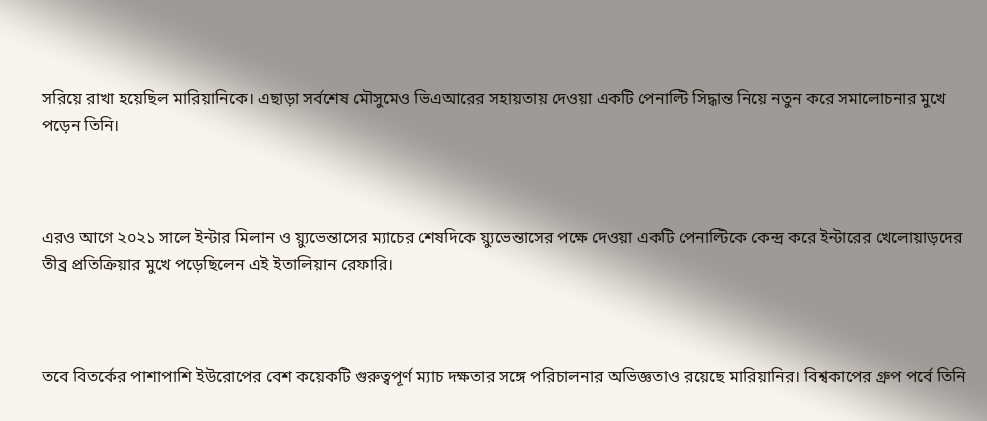সরিয়ে রাখা হয়েছিল মারিয়ানিকে। এছাড়া সর্বশেষ মৌসুমেও ভিএআরের সহায়তায় দেওয়া একটি পেনাল্টি সিদ্ধান্ত নিয়ে নতুন করে সমালোচনার মুখে পড়েন তিনি।



এরও আগে ২০২১ সালে ইন্টার মিলান ও য়্যুভেন্তাসের ম্যাচের শেষদিকে য়্যুভেন্তাসের পক্ষে দেওয়া একটি পেনাল্টিকে কেন্দ্র করে ইন্টারের খেলোয়াড়দের তীব্র প্রতিক্রিয়ার মুখে পড়েছিলেন এই ইতালিয়ান রেফারি।



তবে বিতর্কের পাশাপাশি ইউরোপের বেশ কয়েকটি গুরুত্বপূর্ণ ম্যাচ দক্ষতার সঙ্গে পরিচালনার অভিজ্ঞতাও রয়েছে মারিয়ানির। বিশ্বকাপের গ্রুপ পর্বে তিনি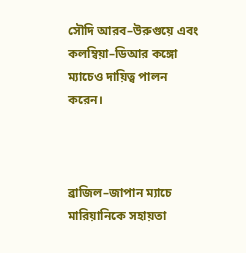সৌদি আরব–উরুগুয়ে এবং কলম্বিয়া–ডিআর কঙ্গো ম্যাচেও দায়িত্ব পালন করেন।



ব্রাজিল–জাপান ম্যাচে মারিয়ানিকে সহায়তা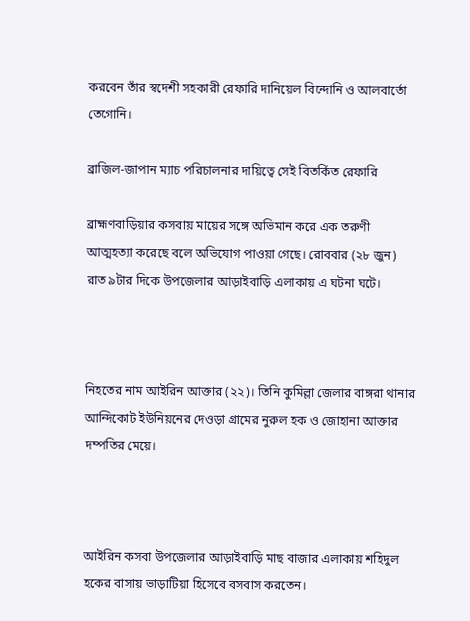করবেন তাঁর স্বদেশী সহকারী রেফারি দানিয়েল বিন্দোনি ও আলবার্তো তেগোনি।

ব্রাজিল-জাপান ম্যাচ পরিচালনার দায়িত্বে সেই বিতর্কিত রেফারি

ব্রাহ্মণবাড়িয়ার কসবায় মায়ের সঙ্গে অভিমান করে এক তরুণী আত্মহত্যা করেছে বলে অভিযোগ পাওয়া গেছে। রোববার (২৮ জুন) রাত ৯টার দিকে উপজেলার আড়াইবাড়ি এলাকায় এ ঘটনা ঘটে।



নিহতের নাম আইরিন আক্তার (২২)। তিনি কুমিল্লা জেলার বাঙ্গরা থানার আন্দিকোট ইউনিয়নের দেওড়া গ্রামের নুরুল হক ও জোহানা আক্তার দম্পতির মেয়ে।



আইরিন কসবা উপজেলার আড়াইবাড়ি মাছ বাজার এলাকায় শহিদুল হকের বাসায় ভাড়াটিয়া হিসেবে বসবাস করতেন।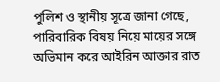পুলিশ ও স্থানীয় সূত্রে জানা গেছে, পারিবারিক বিষয় নিয়ে মায়ের সঙ্গে অভিমান করে আইরিন আক্তার রাত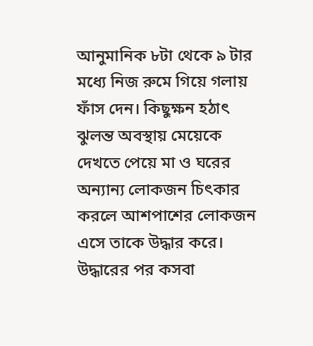আনুমানিক ৮টা থেকে ৯ টার মধ্যে নিজ রুমে গিয়ে গলায় ফাঁস দেন। কিছুক্ষন হঠাৎ ঝুলন্ত অবস্থায় মেয়েকে দেখতে পেয়ে মা ও ঘরের অন্যান্য লোকজন চিৎকার করলে আশপাশের লোকজন এসে তাকে উদ্ধার করে। উদ্ধারের পর কসবা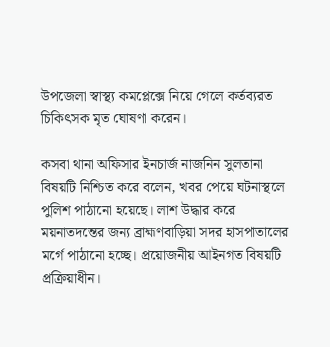উপজেলা স্বাস্থ্য কমপ্লেক্সে নিয়ে গেলে কর্তব্যরত চিকিৎসক মৃত ঘোষণা করেন।

কসবা থানা অফিসার ইনচার্জ নাজনিন সুলতানা বিষয়টি নিশ্চিত করে বলেন, খবর পেয়ে ঘটনাস্থলে পুলিশ পাঠানো হয়েছে। লাশ উদ্ধার করে ময়নাতদন্তের জন্য ব্রাহ্মণবাড়িয়া সদর হাসপাতালের মর্গে পাঠানো হচ্ছে। প্রয়োজনীয় আইনগত বিষয়টি প্রক্রিয়াধীন।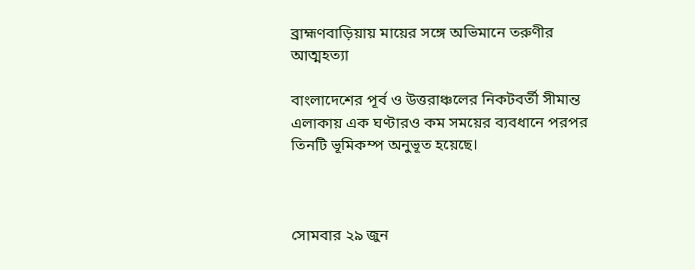ব্রাহ্মণবাড়িয়ায় মায়ের সঙ্গে অভিমানে তরুণীর আত্মহত্যা

বাংলাদেশের পূর্ব ও উত্তরাঞ্চলের নিকটবর্তী সীমান্ত এলাকায় এক ঘণ্টারও কম সময়ের ব্যবধানে পরপর তিনটি ভূমিকম্প অনুভূত হয়েছে।



সোমবার ২৯ জুন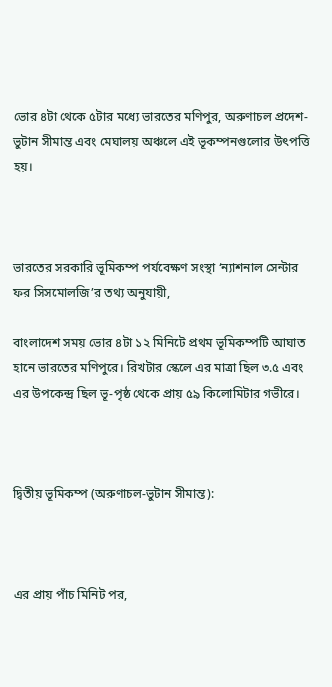ভোর ৪টা থেকে ৫টার মধ্যে ভারতের মণিপুর, অরুণাচল প্রদেশ-ভুটান সীমান্ত এবং মেঘালয় অঞ্চলে এই ভূকম্পনগুলোর উৎপত্তি হয়।



ভারতের সরকারি ভূমিকম্প পর্যবেক্ষণ সংস্থা ‘ন্যাশনাল সেন্টার ফর সিসমোলজি’র তথ্য অনুযায়ী,

বাংলাদেশ সময় ভোর ৪টা ১২ মিনিটে প্রথম ভূমিকম্পটি আঘাত হানে ভারতের মণিপুরে। রিখটার স্কেলে এর মাত্রা ছিল ৩.৫ এবং এর উপকেন্দ্র ছিল ভূ-পৃষ্ঠ থেকে প্রায় ৫৯ কিলোমিটার গভীরে।



দ্বিতীয় ভূমিকম্প (অরুণাচল-ভুটান সীমান্ত):



এর প্রায় পাঁচ মিনিট পর,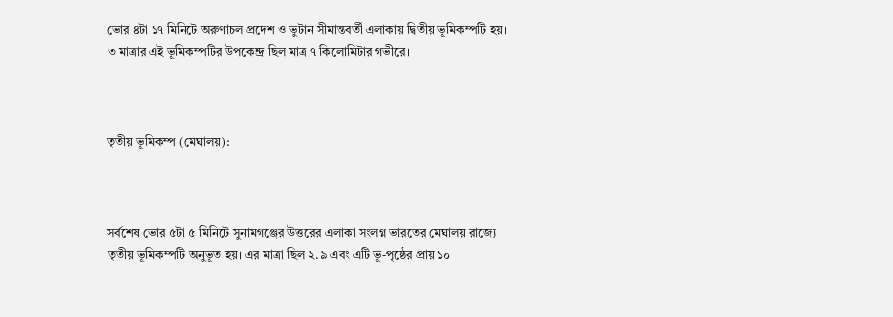ভোর ৪টা ১৭ মিনিটে অরুণাচল প্রদেশ ও ভুটান সীমান্তবর্তী এলাকায় দ্বিতীয় ভূমিকম্পটি হয়। ৩ মাত্রার এই ভূমিকম্পটির উপকেন্দ্র ছিল মাত্র ৭ কিলোমিটার গভীরে।



তৃতীয় ভূমিকম্প (মেঘালয়):



সর্বশেষ ভোর ৫টা ৫ মিনিটে সুনামগঞ্জের উত্তরের এলাকা সংলগ্ন ভারতের মেঘালয় রাজ্যে তৃতীয় ভূমিকম্পটি অনুভূত হয়। এর মাত্রা ছিল ২.৯ এবং এটি ভূ-পৃষ্ঠের প্রায় ১০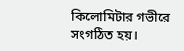কিলোমিটার গভীরে সংগঠিত হয়।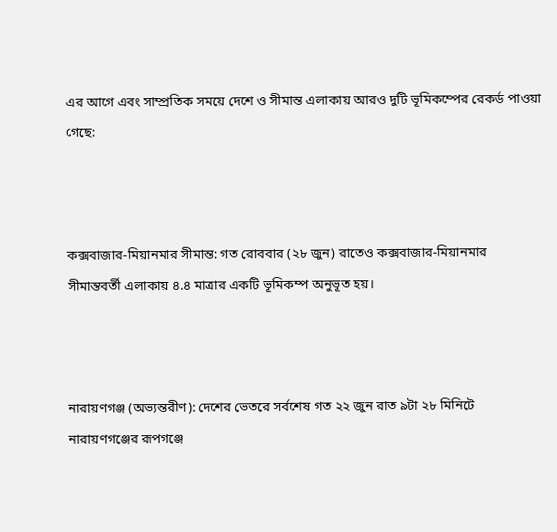এর আগে এবং সাম্প্রতিক সময়ে দেশে ও সীমান্ত এলাকায় আরও দুটি ভূমিকম্পের রেকর্ড পাওয়া গেছে:



কক্সবাজার-মিয়ানমার সীমান্ত: গত রোববার (২৮ জুন) রাতেও কক্সবাজার-মিয়ানমার সীমান্তবর্তী এলাকায় ৪.৪ মাত্রার একটি ভূমিকম্প অনুভূত হয়।



নারায়ণগঞ্জ (অভ্যন্তরীণ): দেশের ভেতরে সর্বশেষ গত ২২ জুন রাত ৯টা ২৮ মিনিটে নারায়ণগঞ্জের রূপগঞ্জে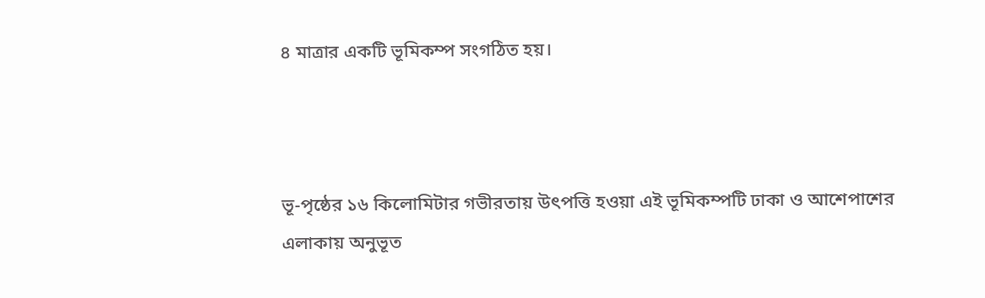৪ মাত্রার একটি ভূমিকম্প সংগঠিত হয়।



ভূ-পৃষ্ঠের ১৬ কিলোমিটার গভীরতায় উৎপত্তি হওয়া এই ভূমিকম্পটি ঢাকা ও আশেপাশের এলাকায় অনুভূত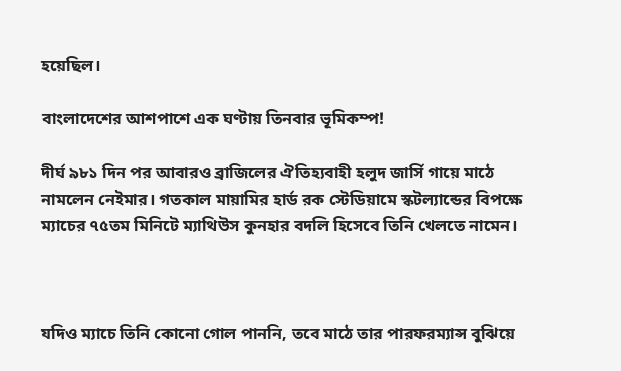হয়েছিল।

বাংলাদেশের আশপাশে এক ঘণ্টায় তিনবার ভূমিকম্প!

দীর্ঘ ৯৮১ দিন পর আবারও ব্রাজিলের ঐতিহ্যবাহী হলুদ জার্সি গায়ে মাঠে নামলেন নেইমার। গতকাল মায়ামির হার্ড রক স্টেডিয়ামে স্কটল্যান্ডের বিপক্ষে ম্যাচের ৭৫তম মিনিটে ম্যাথিউস কুনহার বদলি হিসেবে তিনি খেলতে নামেন।



যদিও ম্যাচে তিনি কোনো গোল পাননি, তবে মাঠে তার পারফরম্যান্স বুঝিয়ে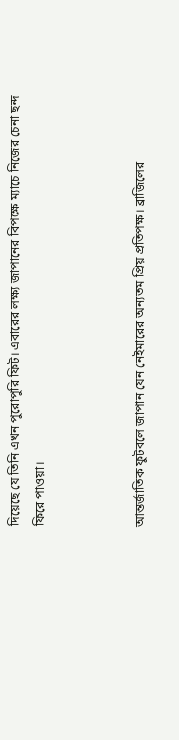দিয়েছে যে তিনি এখন পুরোপুরি ফিট। এবারের লক্ষ্য জাপানের বিপক্ষে ম্যাচে নিজের চেনা ছন্দ ফিরে পাওয়া।



আন্তর্জাতিক ফুটবলে জাপান যেন নেইমারের অন্যতম প্রিয় প্রতিপক্ষ। ব্রাজিলের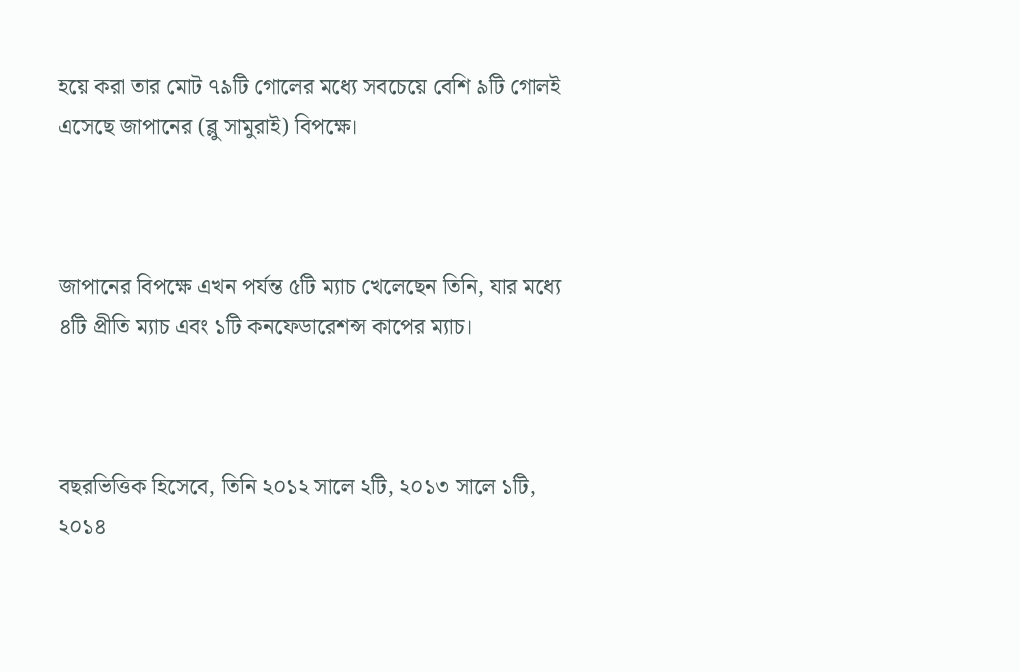হয়ে করা তার মোট ৭৯টি গোলের মধ্যে সবচেয়ে বেশি ৯টি গোলই এসেছে জাপানের (ব্লু সামুরাই) বিপক্ষে।



জাপানের বিপক্ষে এখন পর্যন্ত ৫টি ম্যাচ খেলেছেন তিনি, যার মধ্যে ৪টি প্রীতি ম্যাচ এবং ১টি কনফেডারেশন্স কাপের ম্যাচ।



বছরভিত্তিক হিসেবে, তিনি ২০১২ সালে ২টি, ২০১৩ সালে ১টি, ২০১৪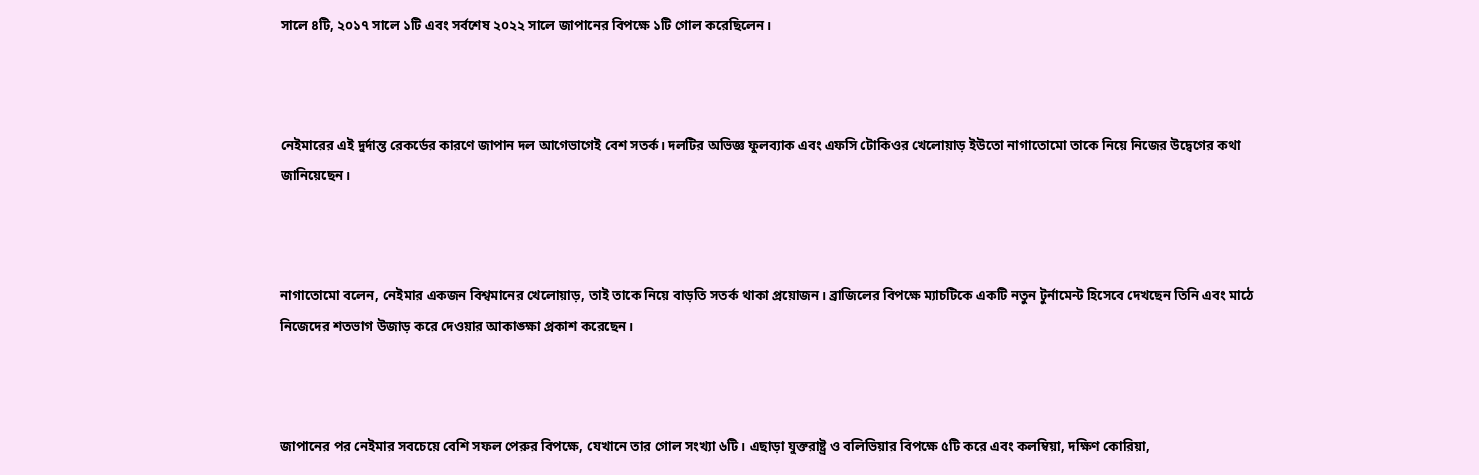সালে ৪টি, ২০১৭ সালে ১টি এবং সর্বশেষ ২০২২ সালে জাপানের বিপক্ষে ১টি গোল করেছিলেন।



নেইমারের এই দুর্দান্ত রেকর্ডের কারণে জাপান দল আগেভাগেই বেশ সতর্ক। দলটির অভিজ্ঞ ফুলব্যাক এবং এফসি টোকিওর খেলোয়াড় ইউতো নাগাতোমো তাকে নিয়ে নিজের উদ্বেগের কথা জানিয়েছেন।



নাগাতোমো বলেন, নেইমার একজন বিশ্বমানের খেলোয়াড়, তাই তাকে নিয়ে বাড়তি সতর্ক থাকা প্রয়োজন। ব্রাজিলের বিপক্ষে ম্যাচটিকে একটি নতুন টুর্নামেন্ট হিসেবে দেখছেন তিনি এবং মাঠে নিজেদের শতভাগ উজাড় করে দেওয়ার আকাঙ্ক্ষা প্রকাশ করেছেন।



জাপানের পর নেইমার সবচেয়ে বেশি সফল পেরুর বিপক্ষে, যেখানে তার গোল সংখ্যা ৬টি। এছাড়া যুক্তরাষ্ট্র ও বলিভিয়ার বিপক্ষে ৫টি করে এবং কলম্বিয়া, দক্ষিণ কোরিয়া,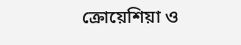ক্রোয়েশিয়া ও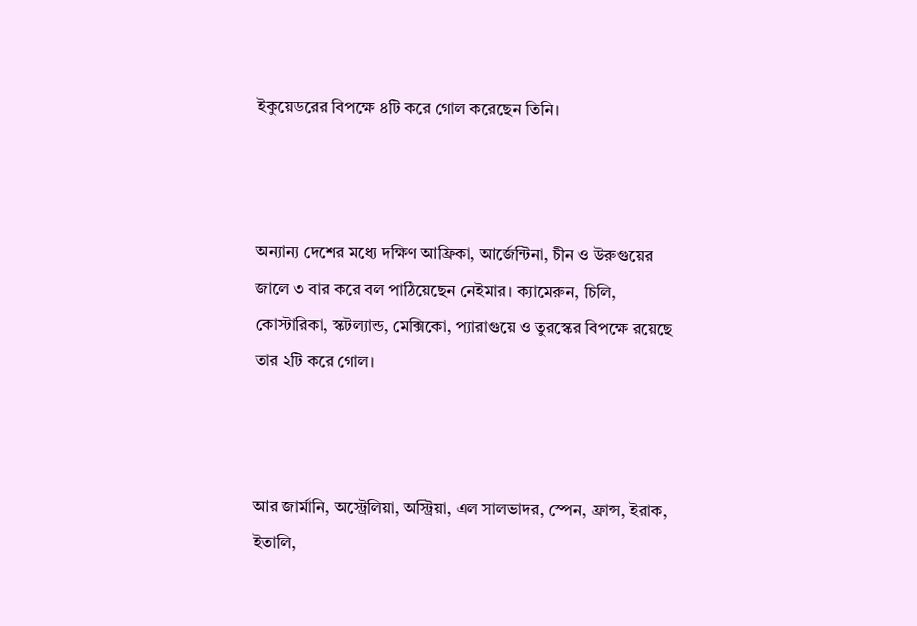ইকুয়েডরের বিপক্ষে ৪টি করে গোল করেছেন তিনি।



অন্যান্য দেশের মধ্যে দক্ষিণ আফ্রিকা, আর্জেন্টিনা, চীন ও উরুগুয়ের জালে ৩ বার করে বল পাঠিয়েছেন নেইমার। ক্যামেরুন, চিলি, কোস্টারিকা, স্কটল্যান্ড, মেক্সিকো, প্যারাগুয়ে ও তুরস্কের বিপক্ষে রয়েছে তার ২টি করে গোল।



আর জার্মানি, অস্ট্রেলিয়া, অস্ট্রিয়া, এল সালভাদর, স্পেন, ফ্রান্স, ইরাক, ইতালি,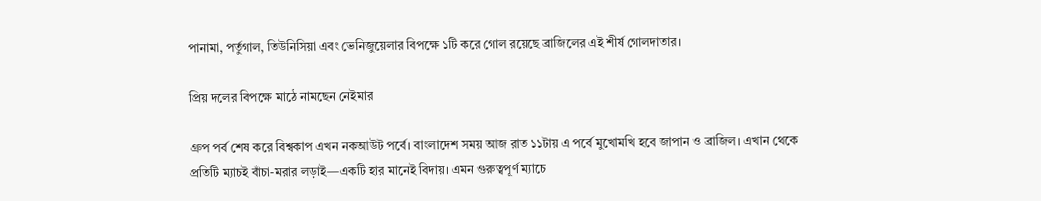পানামা, পর্তুগাল, তিউনিসিয়া এবং ভেনিজুয়েলার বিপক্ষে ১টি করে গোল রয়েছে ব্রাজিলের এই শীর্ষ গোলদাতার।

প্রিয় দলের বিপক্ষে মাঠে নামছেন নেইমার

গ্রুপ পর্ব শেষ করে বিশ্বকাপ এখন নকআউট পর্বে। বাংলাদেশ সময় আজ রাত ১১টায় এ পর্বে মুখোমখি হবে জাপান ও ব্রাজিল। এখান থেকে প্রতিটি ম্যাচই বাঁচা-মরার লড়াই—একটি হার মানেই বিদায়। এমন গুরুত্বপূর্ণ ম্যাচে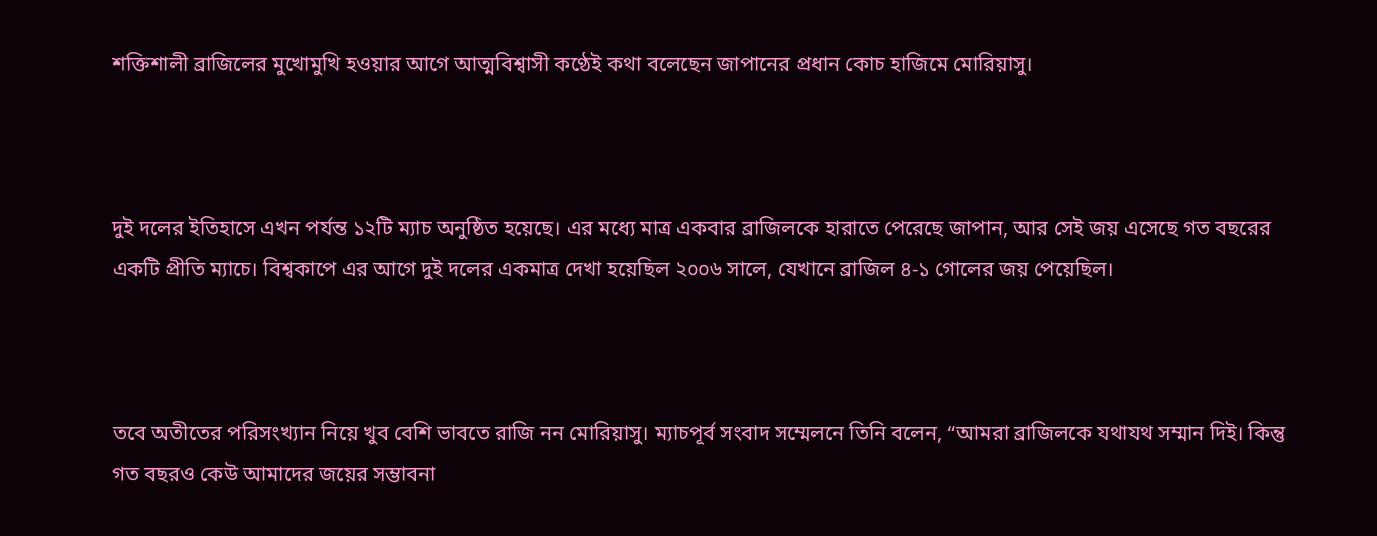শক্তিশালী ব্রাজিলের মুখোমুখি হওয়ার আগে আত্মবিশ্বাসী কণ্ঠেই কথা বলেছেন জাপানের প্রধান কোচ হাজিমে মোরিয়াসু।



দুই দলের ইতিহাসে এখন পর্যন্ত ১২টি ম্যাচ অনুষ্ঠিত হয়েছে। এর মধ্যে মাত্র একবার ব্রাজিলকে হারাতে পেরেছে জাপান, আর সেই জয় এসেছে গত বছরের একটি প্রীতি ম্যাচে। বিশ্বকাপে এর আগে দুই দলের একমাত্র দেখা হয়েছিল ২০০৬ সালে, যেখানে ব্রাজিল ৪-১ গোলের জয় পেয়েছিল।



তবে অতীতের পরিসংখ্যান নিয়ে খুব বেশি ভাবতে রাজি নন মোরিয়াসু। ম্যাচপূর্ব সংবাদ সম্মেলনে তিনি বলেন, “আমরা ব্রাজিলকে যথাযথ সম্মান দিই। কিন্তু গত বছরও কেউ আমাদের জয়ের সম্ভাবনা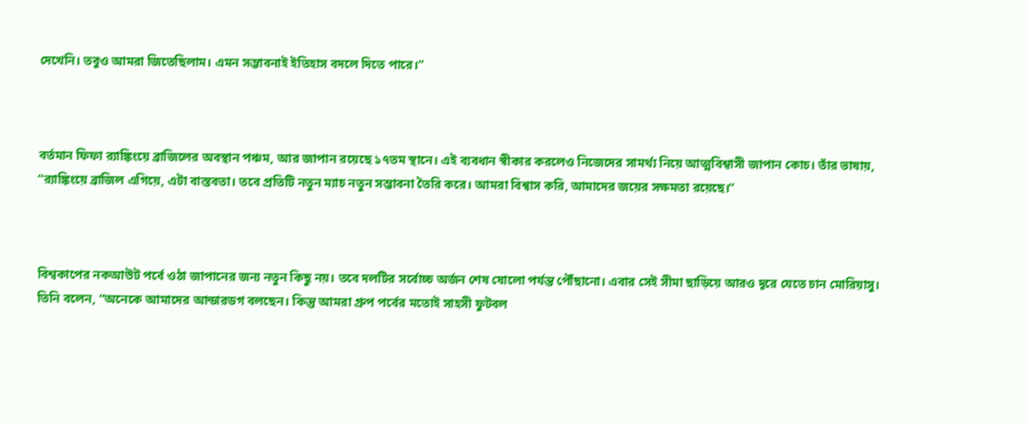দেখেনি। তবুও আমরা জিতেছিলাম। এমন সম্ভাবনাই ইতিহাস বদলে দিতে পারে।”



বর্তমান ফিফা র‌্যাঙ্কিংয়ে ব্রাজিলের অবস্থান পঞ্চম, আর জাপান রয়েছে ১৭তম স্থানে। এই ব্যবধান স্বীকার করলেও নিজেদের সামর্থ্য নিয়ে আত্মবিশ্বাসী জাপান কোচ। তাঁর ভাষায়, “র‌্যাঙ্কিংয়ে ব্রাজিল এগিয়ে, এটা বাস্তবতা। তবে প্রতিটি নতুন ম্যাচ নতুন সম্ভাবনা তৈরি করে। আমরা বিশ্বাস করি, আমাদের জয়ের সক্ষমতা রয়েছে।”



বিশ্বকাপের নকআউট পর্বে ওঠা জাপানের জন্য নতুন কিছু নয়। তবে দলটির সর্বোচ্চ অর্জন শেষ ষোলো পর্যন্ত পৌঁছানো। এবার সেই সীমা ছাড়িয়ে আরও দূরে যেতে চান মোরিয়াসু। তিনি বলেন, “অনেকে আমাদের আন্ডারডগ বলছেন। কিন্তু আমরা গ্রুপ পর্বের মতোই সাহসী ফুটবল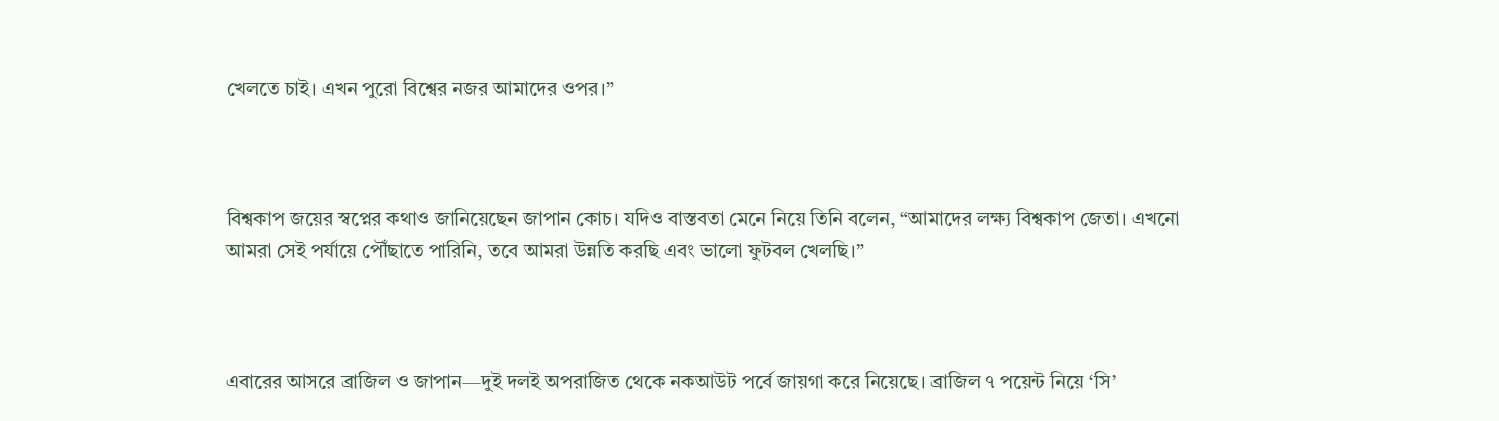খেলতে চাই। এখন পুরো বিশ্বের নজর আমাদের ওপর।”



বিশ্বকাপ জয়ের স্বপ্নের কথাও জানিয়েছেন জাপান কোচ। যদিও বাস্তবতা মেনে নিয়ে তিনি বলেন, “আমাদের লক্ষ্য বিশ্বকাপ জেতা। এখনো আমরা সেই পর্যায়ে পৌঁছাতে পারিনি, তবে আমরা উন্নতি করছি এবং ভালো ফুটবল খেলছি।”



এবারের আসরে ব্রাজিল ও জাপান—দুই দলই অপরাজিত থেকে নকআউট পর্বে জায়গা করে নিয়েছে। ব্রাজিল ৭ পয়েন্ট নিয়ে ‘সি’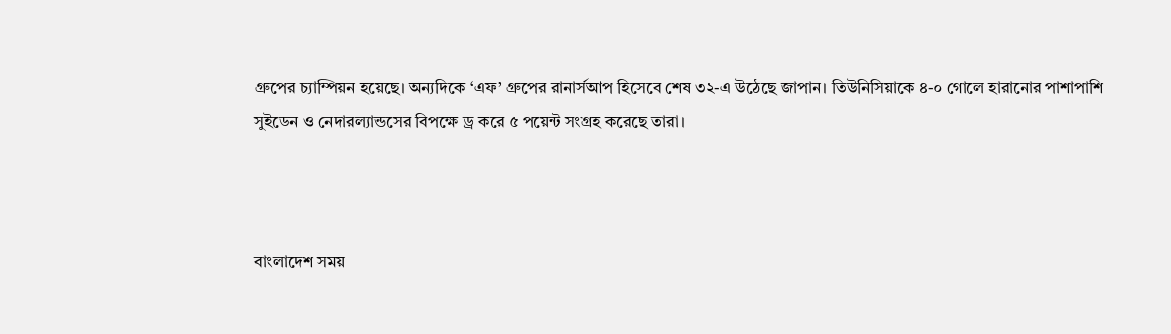গ্রুপের চ্যাম্পিয়ন হয়েছে। অন্যদিকে ‘এফ’ গ্রুপের রানার্সআপ হিসেবে শেষ ৩২-এ উঠেছে জাপান। তিউনিসিয়াকে ৪-০ গোলে হারানোর পাশাপাশি সুইডেন ও নেদারল্যান্ডসের বিপক্ষে ড্র করে ৫ পয়েন্ট সংগ্রহ করেছে তারা।



বাংলাদেশ সময়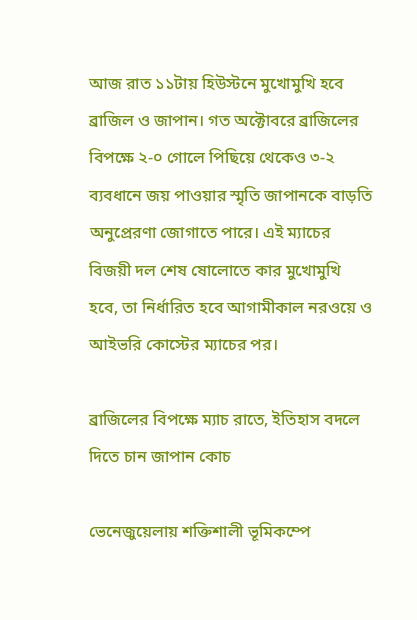আজ রাত ১১টায় হিউস্টনে মুখোমুখি হবে ব্রাজিল ও জাপান। গত অক্টোবরে ব্রাজিলের বিপক্ষে ২-০ গোলে পিছিয়ে থেকেও ৩-২ ব্যবধানে জয় পাওয়ার স্মৃতি জাপানকে বাড়তি অনুপ্রেরণা জোগাতে পারে। এই ম্যাচের বিজয়ী দল শেষ ষোলোতে কার মুখোমুখি হবে, তা নির্ধারিত হবে আগামীকাল নরওয়ে ও আইভরি কোস্টের ম্যাচের পর।

ব্রাজিলের বিপক্ষে ম্যাচ রাতে, ইতিহাস বদলে দিতে চান জাপান কোচ

ভেনেজুয়েলায় শক্তিশালী ভূমিকম্পে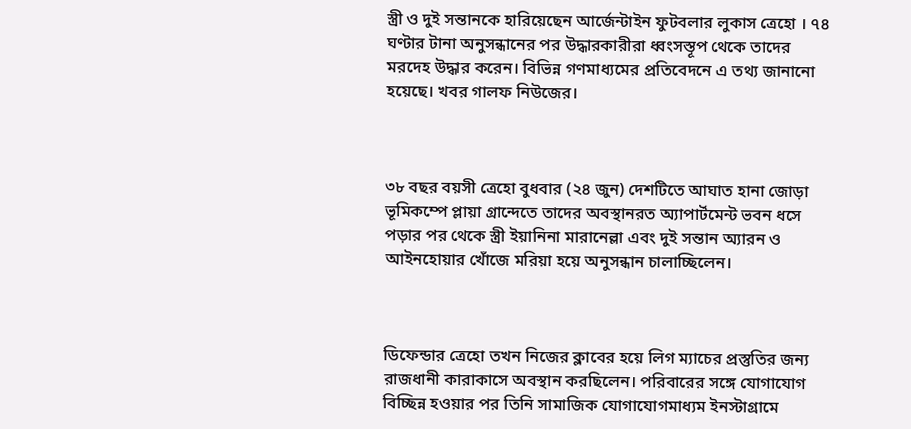স্ত্রী ও দুই সন্তানকে হারিয়েছেন আর্জেন্টাইন ফুটবলার লুকাস ত্রেহো । ৭৪ ঘণ্টার টানা অনুসন্ধানের পর উদ্ধারকারীরা ধ্বংসস্তূপ থেকে তাদের মরদেহ উদ্ধার করেন। বিভিন্ন গণমাধ্যমের প্রতিবেদনে এ তথ্য জানানো হয়েছে। খবর গালফ নিউজের।



৩৮ বছর বয়সী ত্রেহো বুধবার (২৪ জুন) দেশটিতে আঘাত হানা জোড়া ভূমিকম্পে প্লায়া গ্রান্দেতে তাদের অবস্থানরত অ্যাপার্টমেন্ট ভবন ধসে পড়ার পর থেকে স্ত্রী ইয়ানিনা মারানেল্লা এবং দুই সন্তান অ্যারন ও আইনহোয়ার খোঁজে মরিয়া হয়ে অনুসন্ধান চালাচ্ছিলেন।



ডিফেন্ডার ত্রেহো তখন নিজের ক্লাবের হয়ে লিগ ম্যাচের প্রস্তুতির জন্য রাজধানী কারাকাসে অবস্থান করছিলেন। পরিবারের সঙ্গে যোগাযোগ বিচ্ছিন্ন হওয়ার পর তিনি সামাজিক যোগাযোগমাধ্যম ইনস্টাগ্রামে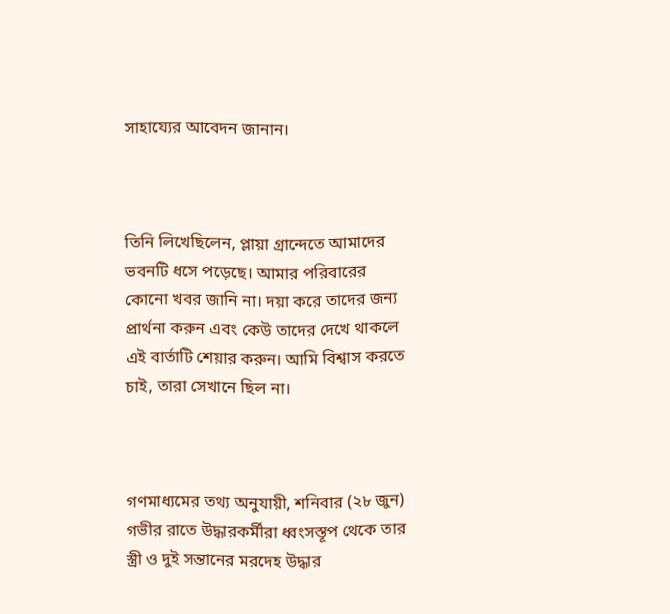সাহায্যের আবেদন জানান।



তিনি লিখেছিলেন, প্লায়া গ্রান্দেতে আমাদের ভবনটি ধসে পড়েছে। আমার পরিবারের কোনো খবর জানি না। দয়া করে তাদের জন্য প্রার্থনা করুন এবং কেউ তাদের দেখে থাকলে এই বার্তাটি শেয়ার করুন। আমি বিশ্বাস করতে চাই, তারা সেখানে ছিল না।



গণমাধ্যমের তথ্য অনুযায়ী, শনিবার (২৮ জুন) গভীর রাতে উদ্ধারকর্মীরা ধ্বংসস্তূপ থেকে তার স্ত্রী ও দুই সন্তানের মরদেহ উদ্ধার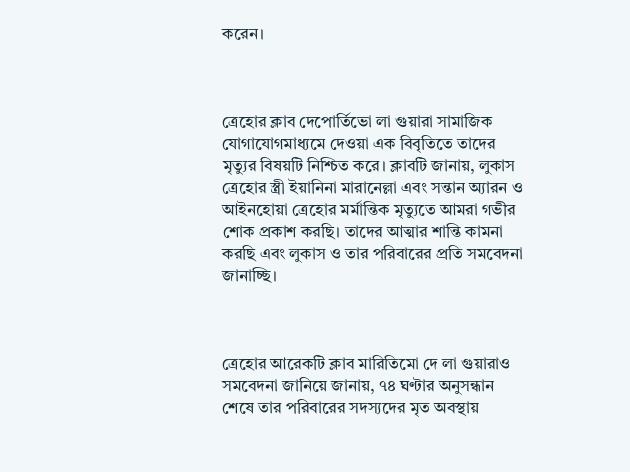করেন।



ত্রেহোর ক্লাব দেপোর্তিভো লা গুয়ারা সামাজিক যোগাযোগমাধ্যমে দেওয়া এক বিবৃতিতে তাদের মৃত্যুর বিষয়টি নিশ্চিত করে। ক্লাবটি জানায়, লুকাস ত্রেহোর স্ত্রী ইয়ানিনা মারানেল্লা এবং সন্তান অ্যারন ও আইনহোয়া ত্রেহোর মর্মান্তিক মৃত্যুতে আমরা গভীর শোক প্রকাশ করছি। তাদের আত্মার শান্তি কামনা করছি এবং লুকাস ও তার পরিবারের প্রতি সমবেদনা জানাচ্ছি।



ত্রেহোর আরেকটি ক্লাব মারিতিমো দে লা গুয়ারাও সমবেদনা জানিয়ে জানায়, ৭৪ ঘণ্টার অনুসন্ধান শেষে তার পরিবারের সদস্যদের মৃত অবস্থায়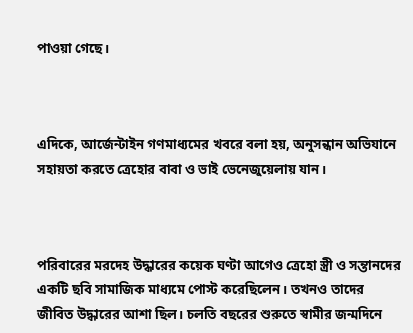পাওয়া গেছে।



এদিকে, আর্জেন্টাইন গণমাধ্যমের খবরে বলা হয়, অনুসন্ধান অভিযানে সহায়তা করতে ত্রেহোর বাবা ও ভাই ভেনেজুয়েলায় যান।



পরিবারের মরদেহ উদ্ধারের কয়েক ঘণ্টা আগেও ত্রেহো স্ত্রী ও সন্তানদের একটি ছবি সামাজিক মাধ্যমে পোস্ট করেছিলেন। তখনও তাদের জীবিত উদ্ধারের আশা ছিল। চলতি বছরের শুরুতে স্বামীর জন্মদিনে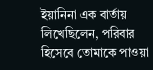ইয়ানিনা এক বার্তায় লিখেছিলেন, পরিবার হিসেবে তোমাকে পাওয়া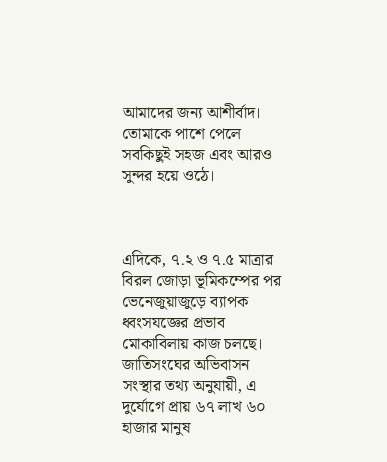আমাদের জন্য আশীর্বাদ। তোমাকে পাশে পেলে সবকিছুই সহজ এবং আরও সুন্দর হয়ে ওঠে।



এদিকে, ৭.২ ও ৭.৫ মাত্রার বিরল জোড়া ভূমিকম্পের পর ভেনেজুয়াজুড়ে ব্যাপক ধ্বংসযজ্ঞের প্রভাব মোকাবিলায় কাজ চলছে। জাতিসংঘের অভিবাসন সংস্থার তথ্য অনুযায়ী, এ দুর্যোগে প্রায় ৬৭ লাখ ৬০ হাজার মানুষ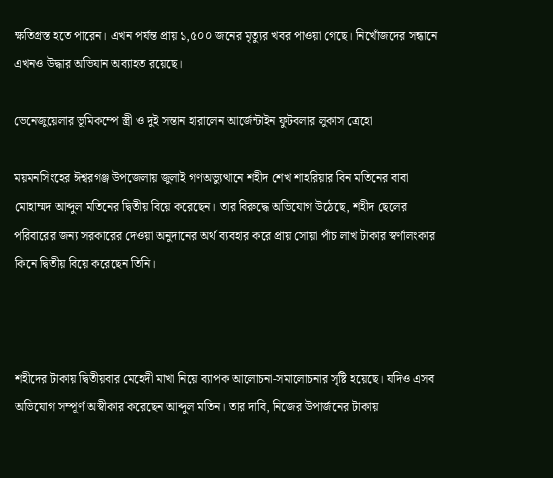ক্ষতিগ্রস্ত হতে পারেন। এখন পর্যন্ত প্রায় ১,৫০০ জনের মৃত্যুর খবর পাওয়া গেছে। নিখোঁজদের সন্ধানে এখনও উদ্ধার অভিযান অব্যাহত রয়েছে।

ভেনেজুয়েলার ভূমিকম্পে স্ত্রী ও দুই সন্তান হারালেন আর্জেন্টাইন ফুটবলার লুকাস ত্রেহো

ময়মনসিংহের ঈশ্বরগঞ্জ উপজেলায় জুলাই গণঅভ্যুত্থানে শহীদ শেখ শাহরিয়ার বিন মতিনের বাবা মোহাম্মদ আব্দুল মতিনের দ্বিতীয় বিয়ে করেছেন। তার বিরুদ্ধে অভিযোগ উঠেছে, শহীদ ছেলের পরিবারের জন্য সরকারের দেওয়া অনুদানের অর্থ ব্যবহার করে প্রায় সোয়া পাঁচ লাখ টাকার স্বর্ণালংকার কিনে দ্বিতীয় বিয়ে করেছেন তিনি।



শহীদের টাকায় দ্বিতীয়বার মেহেদী মাখা নিয়ে ব্যাপক আলোচনা-সমালোচনার সৃষ্টি হয়েছে। যদিও এসব অভিযোগ সম্পূর্ণ অস্বীকার করেছেন আব্দুল মতিন। তার দাবি, নিজের উপার্জনের টাকায়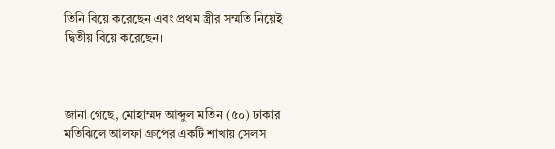তিনি বিয়ে করেছেন এবং প্রথম স্ত্রীর সম্মতি নিয়েই দ্বিতীয় বিয়ে করেছেন।



জানা গেছে, মোহাম্মদ আব্দুল মতিন (৫০) ঢাকার মতিঝিলে আলফা গ্রুপের একটি শাখায় সেলস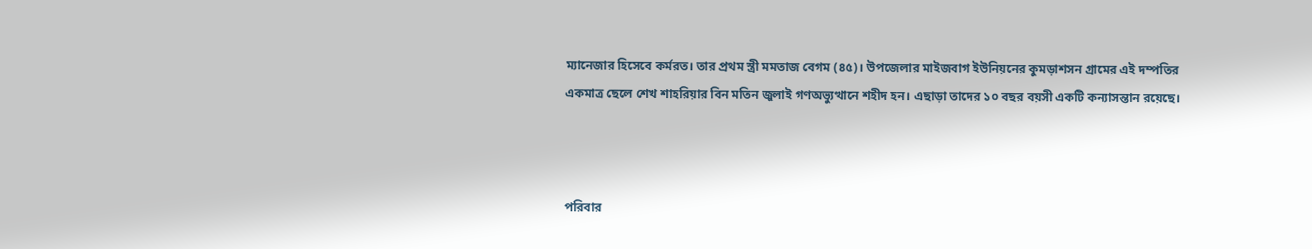ম্যানেজার হিসেবে কর্মরত। তার প্রথম স্ত্রী মমতাজ বেগম (৪৫)। উপজেলার মাইজবাগ ইউনিয়নের কুমড়াশসন গ্রামের এই দম্পতির একমাত্র ছেলে শেখ শাহরিয়ার বিন মতিন জুলাই গণঅভ্যুত্থানে শহীদ হন। এছাড়া তাদের ১০ বছর বয়সী একটি কন্যাসন্তান রয়েছে।



পরিবার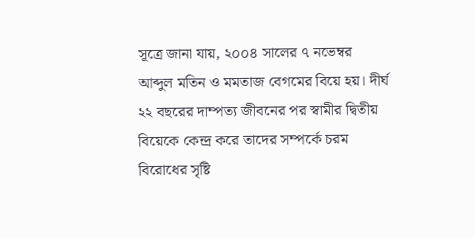সূত্রে জানা যায়, ২০০৪ সালের ৭ নভেম্বর আব্দুল মতিন ও মমতাজ বেগমের বিয়ে হয়। দীর্ঘ ২২ বছরের দাম্পত্য জীবনের পর স্বামীর দ্বিতীয় বিয়েকে কেন্দ্র করে তাদের সম্পর্কে চরম বিরোধের সৃষ্টি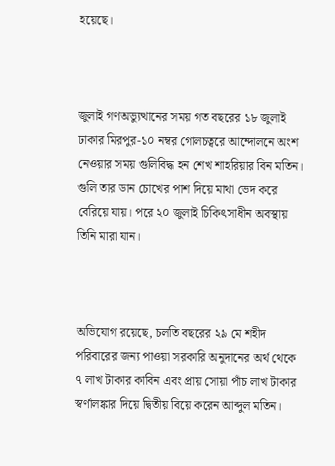হয়েছে।



জুলাই গণঅভ্যুত্থানের সময় গত বছরের ১৮ জুলাই ঢাকার মিরপুর-১০ নম্বর গোলচত্বরে আন্দোলনে অংশ নেওয়ার সময় গুলিবিদ্ধ হন শেখ শাহরিয়ার বিন মতিন। গুলি তার ডান চোখের পাশ দিয়ে মাথা ভেদ করে বেরিয়ে যায়। পরে ২০ জুলাই চিকিৎসাধীন অবস্থায় তিনি মারা যান।



অভিযোগ রয়েছে, চলতি বছরের ২৯ মে শহীদ পরিবারের জন্য পাওয়া সরকারি অনুদানের অর্থ থেকে ৭ লাখ টাকার কাবিন এবং প্রায় সোয়া পাঁচ লাখ টাকার স্বর্ণালঙ্কার দিয়ে দ্বিতীয় বিয়ে করেন আব্দুল মতিন।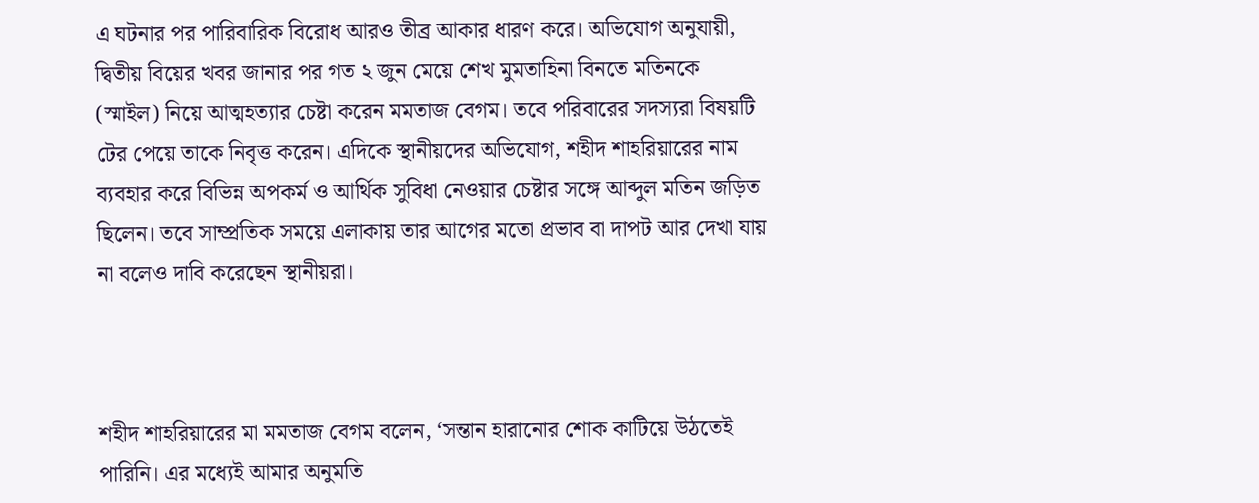এ ঘটনার পর পারিবারিক বিরোধ আরও তীব্র আকার ধারণ করে। অভিযোগ অনুযায়ী, দ্বিতীয় বিয়ের খবর জানার পর গত ২ জুন মেয়ে শেখ মুমতাহিনা বিনতে মতিনকে (স্মাইল) নিয়ে আত্মহত্যার চেষ্টা করেন মমতাজ বেগম। তবে পরিবারের সদস্যরা বিষয়টি টের পেয়ে তাকে নিবৃত্ত করেন। এদিকে স্থানীয়দের অভিযোগ, শহীদ শাহরিয়ারের নাম ব্যবহার করে বিভিন্ন অপকর্ম ও আর্থিক সুবিধা নেওয়ার চেষ্টার সঙ্গে আব্দুল মতিন জড়িত ছিলেন। তবে সাম্প্রতিক সময়ে এলাকায় তার আগের মতো প্রভাব বা দাপট আর দেখা যায় না বলেও দাবি করেছেন স্থানীয়রা।



শহীদ শাহরিয়ারের মা মমতাজ বেগম বলেন, ‘সন্তান হারানোর শোক কাটিয়ে উঠতেই পারিনি। এর মধ্যেই আমার অনুমতি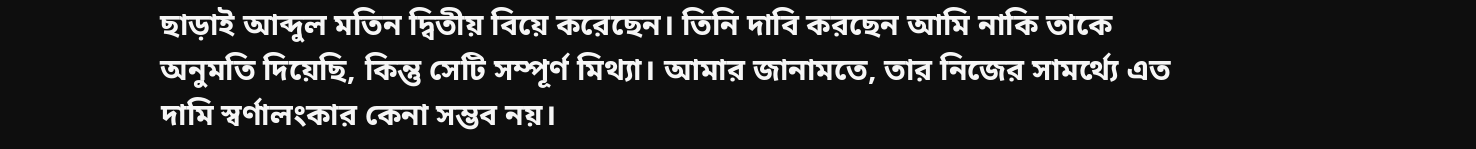ছাড়াই আব্দুল মতিন দ্বিতীয় বিয়ে করেছেন। তিনি দাবি করছেন আমি নাকি তাকে অনুমতি দিয়েছি, কিন্তু সেটি সম্পূর্ণ মিথ্যা। আমার জানামতে, তার নিজের সামর্থ্যে এত দামি স্বর্ণালংকার কেনা সম্ভব নয়।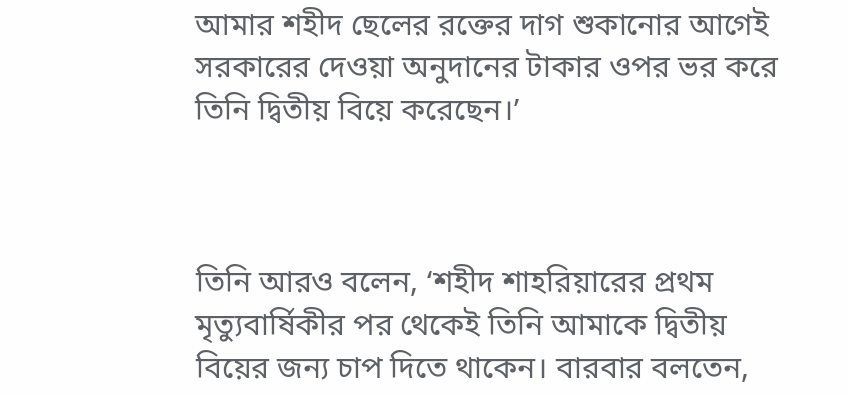আমার শহীদ ছেলের রক্তের দাগ শুকানোর আগেই সরকারের দেওয়া অনুদানের টাকার ওপর ভর করে তিনি দ্বিতীয় বিয়ে করেছেন।’



তিনি আরও বলেন, ‘শহীদ শাহরিয়ারের প্রথম মৃত্যুবার্ষিকীর পর থেকেই তিনি আমাকে দ্বিতীয় বিয়ের জন্য চাপ দিতে থাকেন। বারবার বলতেন,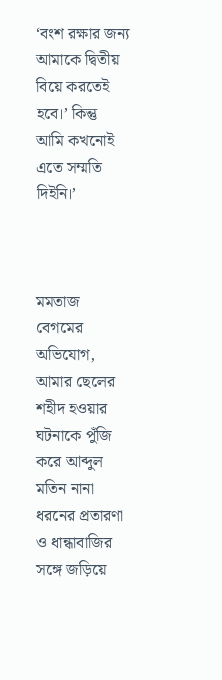‘বংশ রক্ষার জন্য আমাকে দ্বিতীয় বিয়ে করতেই হবে।’ কিন্তু আমি কখনোই এতে সম্মতি দিইনি।’



মমতাজ বেগমের অভিযোগ, আমার ছেলের শহীদ হওয়ার ঘটনাকে পুঁজি করে আব্দুল মতিন নানা ধরনের প্রতারণা ও ধান্ধাবাজির সঙ্গে জড়িয়ে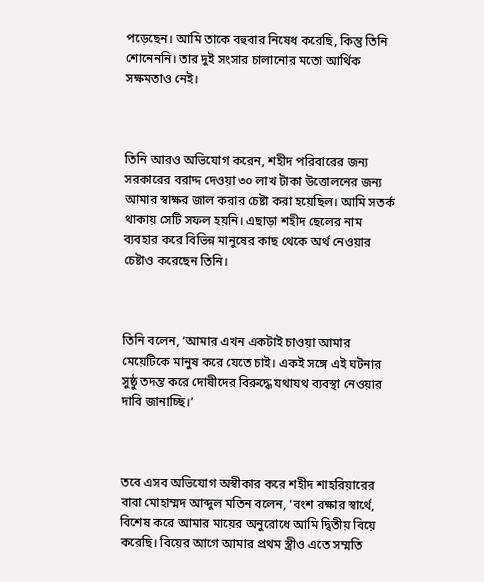পড়েছেন। আমি তাকে বহুবার নিষেধ করেছি, কিন্তু তিনি শোনেননি। তার দুই সংসার চালানোর মতো আর্থিক সক্ষমতাও নেই।



তিনি আরও অভিযোগ করেন, শহীদ পরিবারের জন্য সরকারের বরাদ্দ দেওয়া ৩০ লাখ টাকা উত্তোলনের জন্য আমার স্বাক্ষর জাল করার চেষ্টা করা হয়েছিল। আমি সতর্ক থাকায় সেটি সফল হয়নি। এছাড়া শহীদ ছেলের নাম ব্যবহার করে বিভিন্ন মানুষের কাছ থেকে অর্থ নেওয়ার চেষ্টাও করেছেন তিনি।



তিনি বলেন, ‘আমার এখন একটাই চাওয়া আমার মেয়েটিকে মানুষ করে যেতে চাই। একই সঙ্গে এই ঘটনার সুষ্ঠু তদন্ত করে দোষীদের বিরুদ্ধে যথাযথ ব্যবস্থা নেওয়ার দাবি জানাচ্ছি।’



তবে এসব অভিযোগ অস্বীকার করে শহীদ শাহরিয়ারের বাবা মোহাম্মদ আব্দুল মতিন বলেন, ‘বংশ রক্ষার স্বার্থে, বিশেষ করে আমার মায়ের অনুরোধে আমি দ্বিতীয় বিয়ে করেছি। বিয়ের আগে আমার প্রথম স্ত্রীও এতে সম্মতি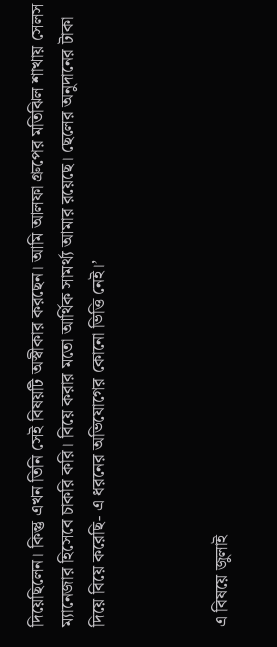দিয়েছিলেন। কিন্তু এখন তিনি সেই বিষয়টি অস্বীকার করছেন। আমি আলফা গ্রুপের মতিঝিল শাখায় সেলস ম্যানেজার হিসেবে চাকরি করি। বিয়ে করার মতো আর্থিক সামর্থ্য আমার রয়েছে। ছেলের অনুদানের টাকা দিয়ে বিয়ে করেছি- এ ধরনের অভিযোগের কোনো ভিত্তি নেই।’



এ বিষয়ে জুলাই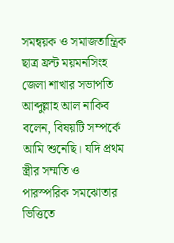সমন্বয়ক ও সমাজতান্ত্রিক ছাত্র ফ্রন্ট ময়মনসিংহ জেলা শাখার সভাপতি আব্দুল্লাহ আল নাকিব বলেন, বিষয়টি সম্পর্কে আমি শুনেছি। যদি প্রথম স্ত্রীর সম্মতি ও পারস্পরিক সমঝোতার ভিত্তিতে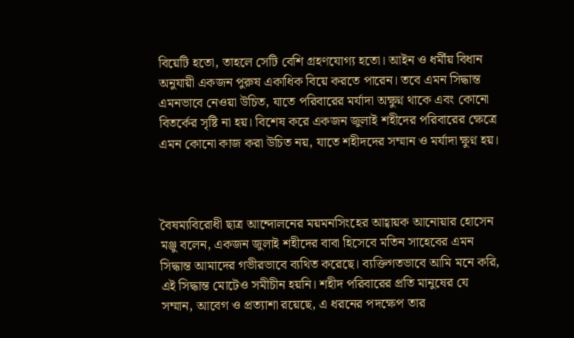বিয়েটি হতো, তাহলে সেটি বেশি গ্রহণযোগ্য হতো। আইন ও ধর্মীয় বিধান অনুযায়ী একজন পুরুষ একাধিক বিয়ে করতে পারেন। তবে এমন সিদ্ধান্ত এমনভাবে নেওয়া উচিত, যাতে পরিবারের মর্যাদা অক্ষুণ্ন থাকে এবং কোনো বিতর্কের সৃষ্টি না হয়। বিশেষ করে একজন জুলাই শহীদের পরিবারের ক্ষেত্রে এমন কোনো কাজ করা উচিত নয়, যাতে শহীদদের সম্মান ও মর্যাদা ক্ষুণ্ন হয়।



বৈষম্যবিরোধী ছাত্র আন্দোলনের ময়মনসিংহের আহ্বায়ক আনোয়ার হোসেন মঞ্জু বলেন, একজন জুলাই শহীদের বাবা হিসেবে মতিন সাহেবের এমন সিদ্ধান্ত আমাদের গভীরভাবে ব্যথিত করেছে। ব্যক্তিগতভাবে আমি মনে করি, এই সিদ্ধান্ত মোটেও সমীচীন হয়নি। শহীদ পরিবারের প্রতি মানুষের যে সম্মান, আবেগ ও প্রত্যাশা রয়েছে, এ ধরনের পদক্ষেপ তার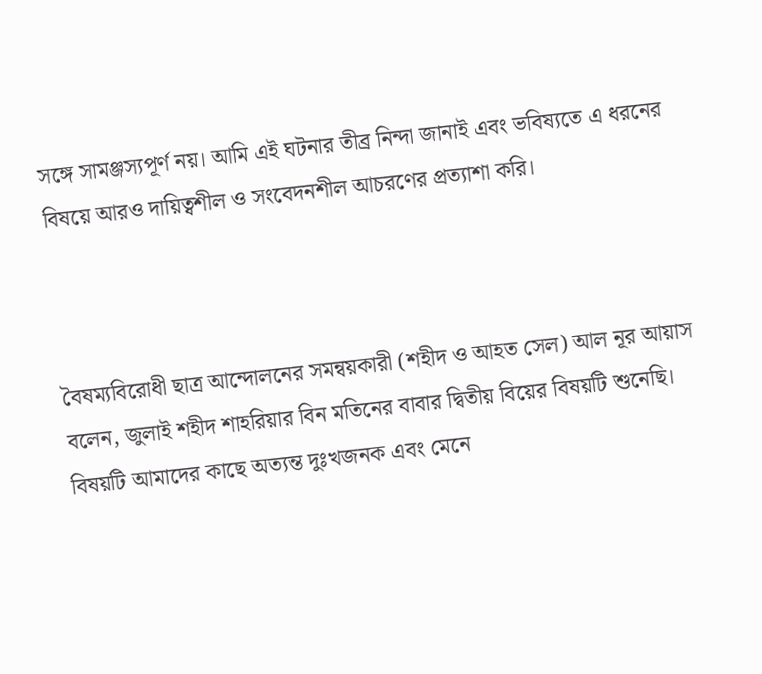সঙ্গে সামঞ্জস্যপূর্ণ নয়। আমি এই ঘটনার তীব্র নিন্দা জানাই এবং ভবিষ্যতে এ ধরনের বিষয়ে আরও দায়িত্বশীল ও সংবেদনশীল আচরণের প্রত্যাশা করি।



বৈষম্যবিরোধী ছাত্র আন্দোলনের সমন্বয়কারী (শহীদ ও আহত সেল) আল নূর আয়াস বলেন, জুলাই শহীদ শাহরিয়ার বিন মতিনের বাবার দ্বিতীয় বিয়ের বিষয়টি শুনেছি। বিষয়টি আমাদের কাছে অত্যন্ত দুঃখজনক এবং মেনে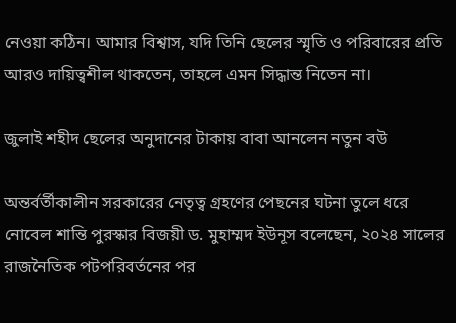নেওয়া কঠিন। আমার বিশ্বাস, যদি তিনি ছেলের স্মৃতি ও পরিবারের প্রতি আরও দায়িত্বশীল থাকতেন, তাহলে এমন সিদ্ধান্ত নিতেন না।

জুলাই শহীদ ছেলের অনুদানের টাকায় বাবা আনলেন নতুন বউ

অন্তর্বর্তীকালীন সরকারের নেতৃত্ব গ্রহণের পেছনের ঘটনা তুলে ধরে নোবেল শান্তি পুরস্কার বিজয়ী ড. মুহাম্মদ ইউনূস বলেছেন, ২০২৪ সালের রাজনৈতিক পটপরিবর্তনের পর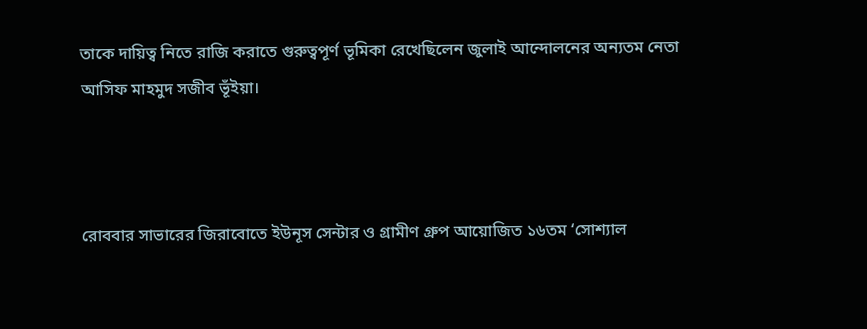তাকে দায়িত্ব নিতে রাজি করাতে গুরুত্বপূর্ণ ভূমিকা রেখেছিলেন জুলাই আন্দোলনের অন্যতম নেতা আসিফ মাহমুদ সজীব ভূঁইয়া।



রোববার সাভারের জিরাবোতে ইউনূস সেন্টার ও গ্রামীণ গ্রুপ আয়োজিত ১৬তম ‘সোশ্যাল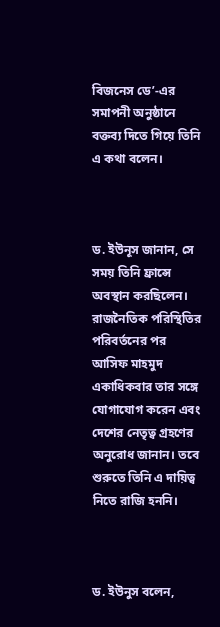বিজনেস ডে’-এর সমাপনী অনুষ্ঠানে বক্তব্য দিতে গিয়ে তিনি এ কথা বলেন।



ড. ইউনূস জানান, সে সময় তিনি ফ্রান্সে অবস্থান করছিলেন। রাজনৈতিক পরিস্থিতির পরিবর্তনের পর আসিফ মাহমুদ একাধিকবার তার সঙ্গে যোগাযোগ করেন এবং দেশের নেতৃত্ব গ্রহণের অনুরোধ জানান। তবে শুরুতে তিনি এ দায়িত্ব নিতে রাজি হননি।



ড. ইউনুস বলেন,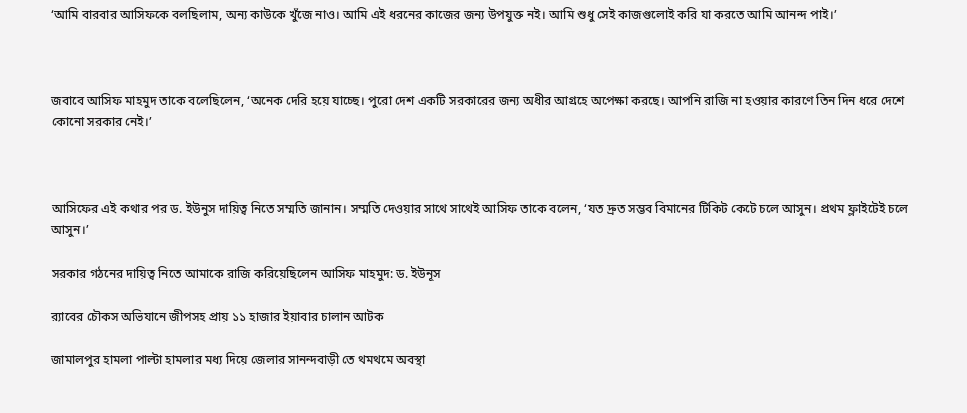‘আমি বারবার আসিফকে বলছিলাম, অন্য কাউকে খুঁজে নাও। আমি এই ধরনের কাজের জন্য উপযুক্ত নই। আমি শুধু সেই কাজগুলোই করি যা করতে আমি আনন্দ পাই।’



জবাবে আসিফ মাহমুদ তাকে বলেছিলেন, ‘অনেক দেরি হয়ে যাচ্ছে। পুরো দেশ একটি সরকারের জন্য অধীর আগ্রহে অপেক্ষা করছে। আপনি রাজি না হওয়ার কারণে তিন দিন ধরে দেশে কোনো সরকার নেই।’



আসিফের এই কথার পর ড. ইউনুস দায়িত্ব নিতে সম্মতি জানান। সম্মতি দেওয়ার সাথে সাথেই আসিফ তাকে বলেন, ‘যত দ্রুত সম্ভব বিমানের টিকিট কেটে চলে আসুন। প্রথম ফ্লাইটেই চলে আসুন।’

সরকার গঠনের দায়িত্ব নিতে আমাকে রাজি করিয়েছিলেন আসিফ মাহমুদ: ড. ইউনূস

র‌্যাবের চৌকস অভিযানে জীপসহ প্রায় ১১ হাজার ইয়াবার চালান আটক

জামালপুর হামলা পাল্টা হামলার মধ্য দিয়ে জেলার সানন্দবাড়ী তে থমথমে অবস্থা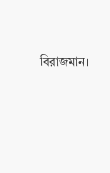বিরাজমান।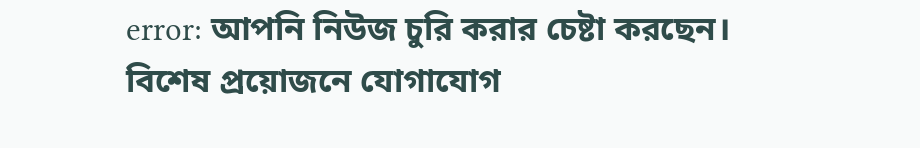error: আপনি নিউজ চুরি করার চেষ্টা করছেন। বিশেষ প্রয়োজনে যোগাযোগ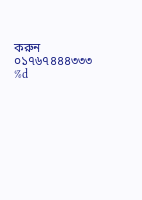করুন ০১৭৬৭৪৪৪৩৩৩
%d